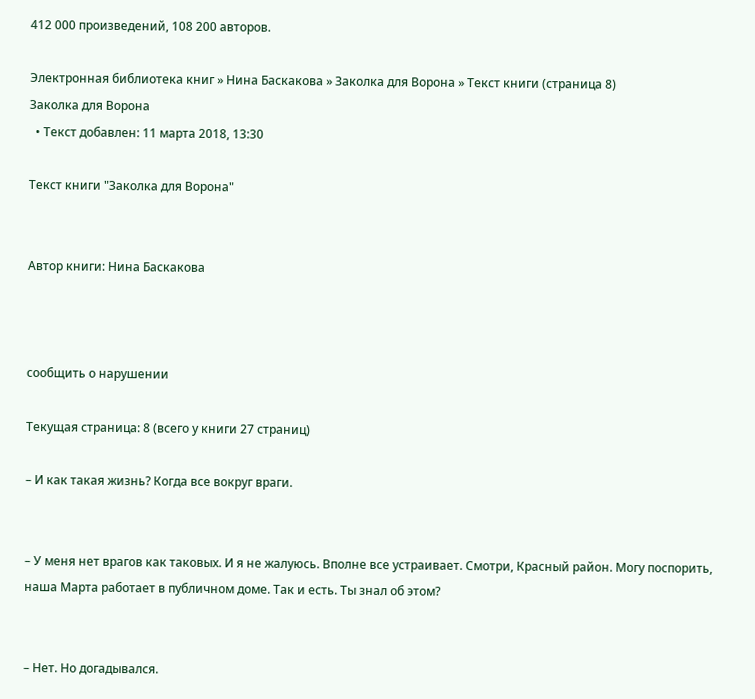412 000 произведений, 108 200 авторов.

Электронная библиотека книг » Нина Баскакова » Заколка для Ворона » Текст книги (страница 8)
Заколка для Ворона
  • Текст добавлен: 11 марта 2018, 13:30

Текст книги "Заколка для Ворона"


Автор книги: Нина Баскакова



сообщить о нарушении

Текущая страница: 8 (всего у книги 27 страниц)

– И как такая жизнь? Когда все вокруг враги.


– У меня нет врагов как таковых. И я не жалуюсь. Вполне все устраивает. Смотри, Красный район. Могу поспорить, наша Марта работает в публичном доме. Так и есть. Ты знал об этом?


– Нет. Но догадывался.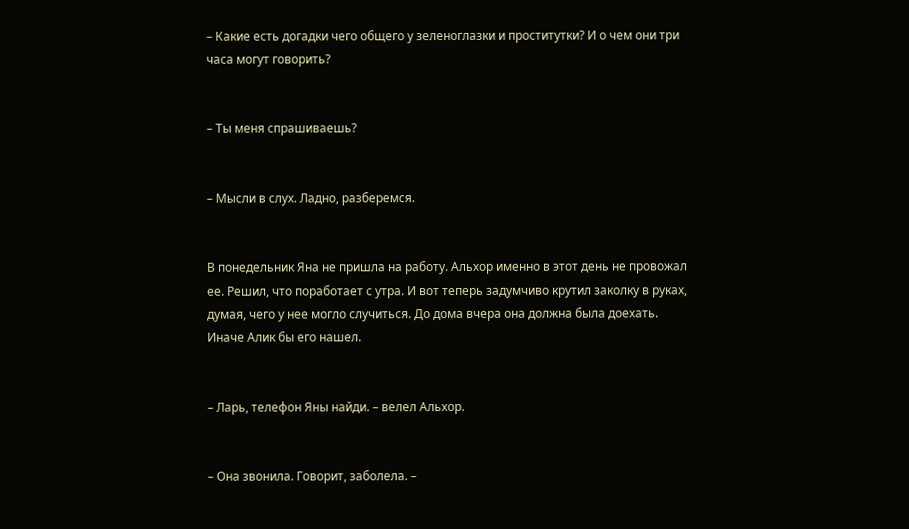– Какие есть догадки чего общего у зеленоглазки и проститутки? И о чем они три часа могут говорить?


– Ты меня спрашиваешь?


– Мысли в слух. Ладно, разберемся.


В понедельник Яна не пришла на работу. Альхор именно в этот день не провожал ее. Решил, что поработает с утра. И вот теперь задумчиво крутил заколку в руках, думая, чего у нее могло случиться. До дома вчера она должна была доехать. Иначе Алик бы его нашел.


– Ларь, телефон Яны найди. – велел Альхор.


– Она звонила. Говорит, заболела. –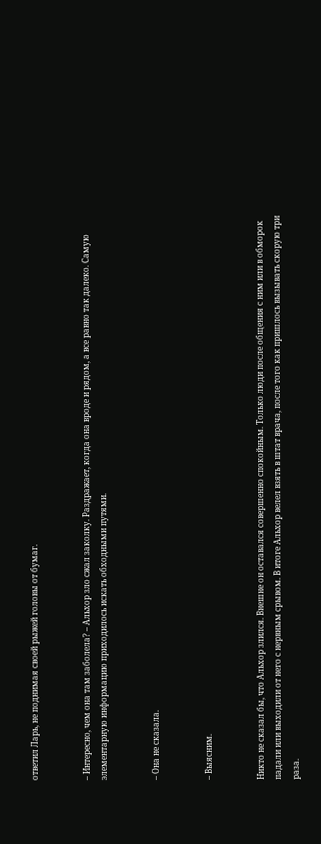ответил Ларь, не поднимая своей рыжей головы от бумаг.


– Интересно, чем она там заболела? – Альхор зло сжал заколку. Раздражает, когда она вроде и рядом, а все равно так далеко. Самую элементарную информацию приходилось искать обходными путями.


– Она не сказала.


– Выясним.


Никто не сказал бы, что Альхор злился. Внешне он оставался совершенно спокойным. Только люди после общения с ним или в обморок падали или выходили от него с нервным срывом. В итоге Альхор велел взять в штат врача, после того как пришлось вызывать скорую три раза.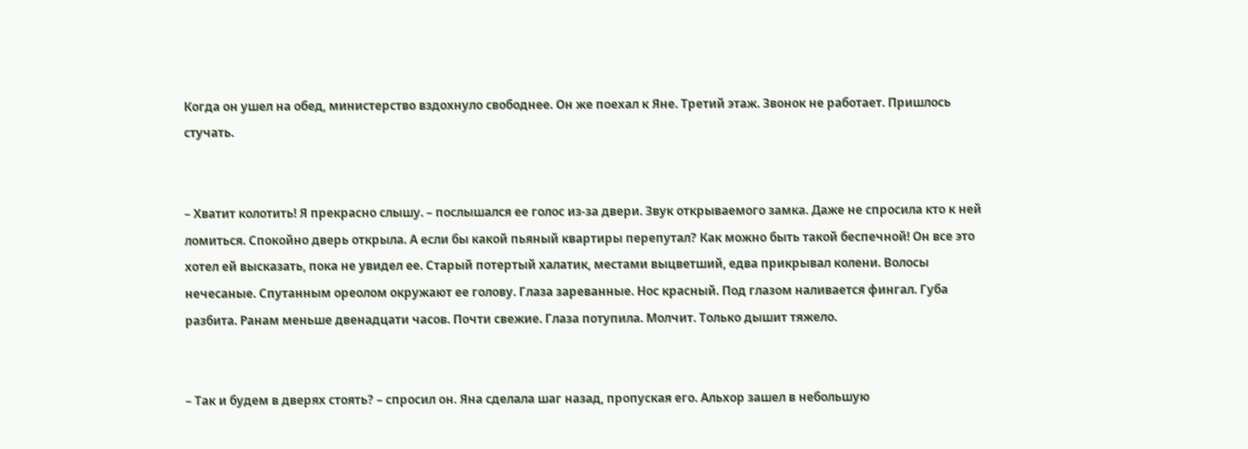Когда он ушел на обед, министерство вздохнуло свободнее. Он же поехал к Яне. Третий этаж. Звонок не работает. Пришлось стучать.


– Хватит колотить! Я прекрасно слышу. – послышался ее голос из-за двери. Звук открываемого замка. Даже не спросила кто к ней ломиться. Спокойно дверь открыла. А если бы какой пьяный квартиры перепутал? Как можно быть такой беспечной! Он все это хотел ей высказать, пока не увидел ее. Старый потертый халатик, местами выцветший, едва прикрывал колени. Волосы нечесаные. Спутанным ореолом окружают ее голову. Глаза зареванные. Нос красный. Под глазом наливается фингал. Губа разбита. Ранам меньше двенадцати часов. Почти свежие. Глаза потупила. Молчит. Только дышит тяжело.


– Так и будем в дверях стоять? – спросил он. Яна сделала шаг назад, пропуская его. Альхор зашел в небольшую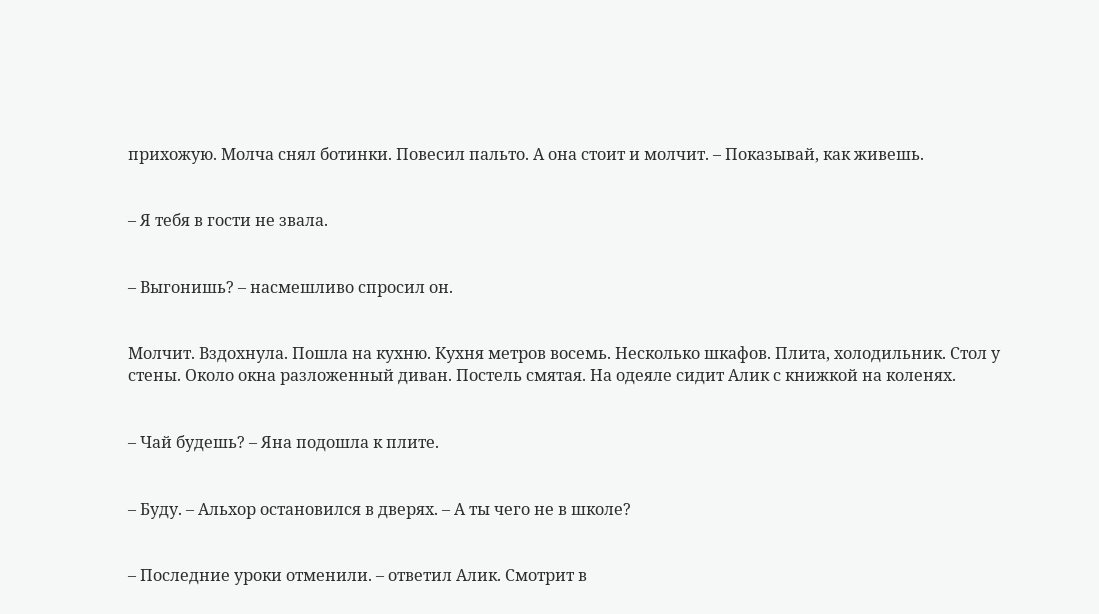прихожую. Молча снял ботинки. Повесил пальто. А она стоит и молчит. – Показывай, как живешь.


– Я тебя в гости не звала.


– Выгонишь? – насмешливо спросил он.


Молчит. Вздохнула. Пошла на кухню. Кухня метров восемь. Несколько шкафов. Плита, холодильник. Стол у стены. Около окна разложенный диван. Постель смятая. На одеяле сидит Алик с книжкой на коленях.


– Чай будешь? – Яна подошла к плите.


– Буду. – Альхор остановился в дверях. – А ты чего не в школе?


– Последние уроки отменили. – ответил Алик. Смотрит в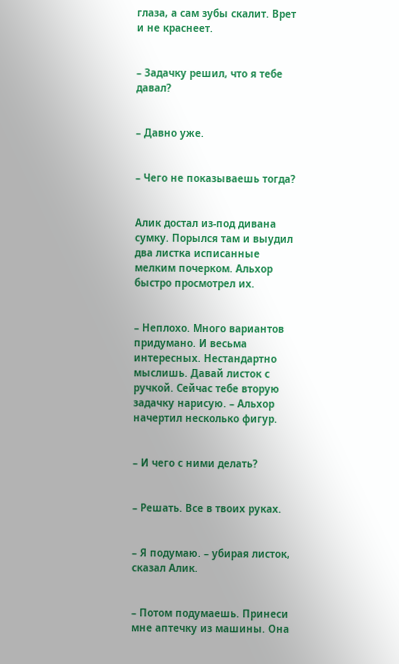глаза, а сам зубы скалит. Врет и не краснеет.


– Задачку решил, что я тебе давал?


– Давно уже.


– Чего не показываешь тогда?


Алик достал из-под дивана сумку. Порылся там и выудил два листка исписанные мелким почерком. Альхор быстро просмотрел их.


– Неплохо. Много вариантов придумано. И весьма интересных. Нестандартно мыслишь. Давай листок с ручкой. Сейчас тебе вторую задачку нарисую. – Альхор начертил несколько фигур.


– И чего с ними делать?


– Решать. Все в твоих руках.


– Я подумаю. – убирая листок, сказал Алик.


– Потом подумаешь. Принеси мне аптечку из машины. Она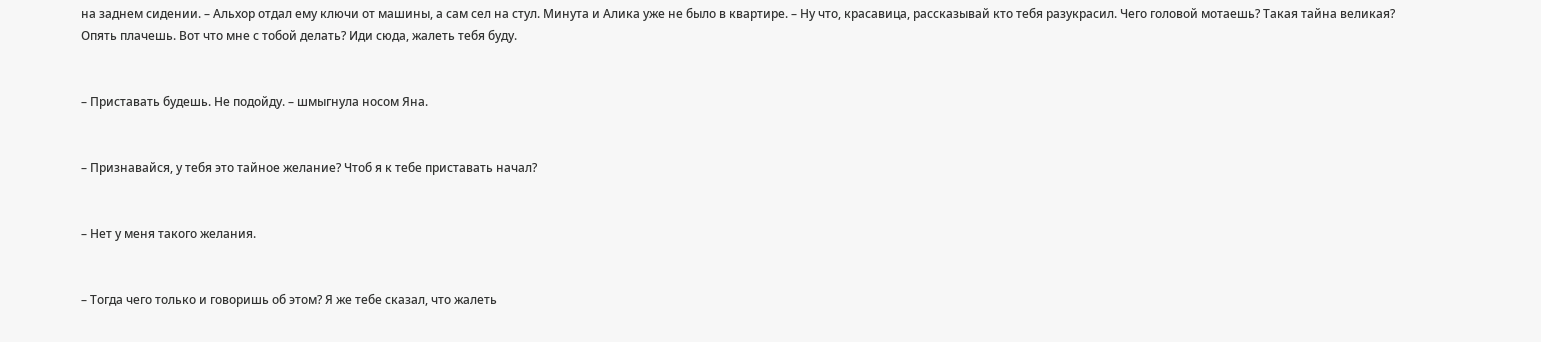на заднем сидении. – Альхор отдал ему ключи от машины, а сам сел на стул. Минута и Алика уже не было в квартире. – Ну что, красавица, рассказывай кто тебя разукрасил. Чего головой мотаешь? Такая тайна великая? Опять плачешь. Вот что мне с тобой делать? Иди сюда, жалеть тебя буду.


– Приставать будешь. Не подойду. – шмыгнула носом Яна.


– Признавайся, у тебя это тайное желание? Чтоб я к тебе приставать начал?


– Нет у меня такого желания.


– Тогда чего только и говоришь об этом? Я же тебе сказал, что жалеть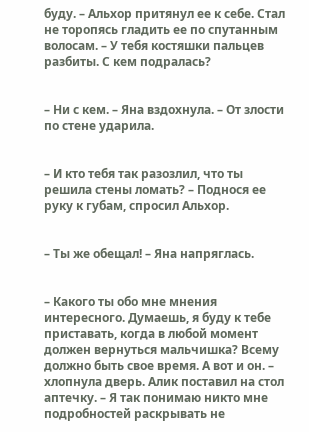буду. – Альхор притянул ее к себе. Стал не торопясь гладить ее по спутанным волосам. – У тебя костяшки пальцев разбиты. С кем подралась?


– Ни с кем. – Яна вздохнула. – От злости по стене ударила.


– И кто тебя так разозлил, что ты решила стены ломать? – Поднося ее руку к губам, спросил Альхор.


– Ты же обещал! – Яна напряглась.


– Какого ты обо мне мнения интересного. Думаешь, я буду к тебе приставать, когда в любой момент должен вернуться мальчишка? Всему должно быть свое время. А вот и он. – хлопнула дверь. Алик поставил на стол аптечку. – Я так понимаю никто мне подробностей раскрывать не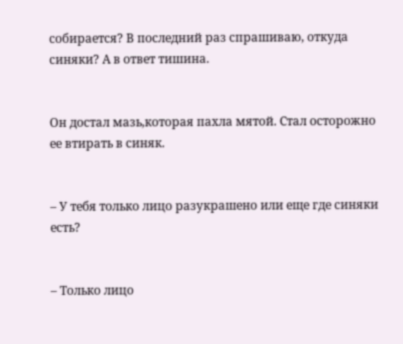собирается? В последний раз спрашиваю, откуда синяки? А в ответ тишина.


Он достал мазь,которая пахла мятой. Стал осторожно ее втирать в синяк.


– У тебя только лицо разукрашено или еще где синяки есть?


– Только лицо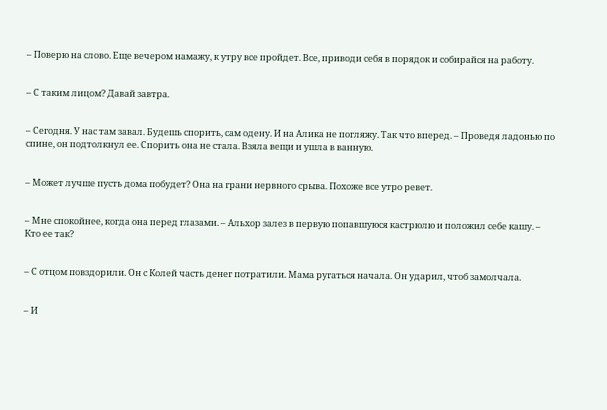– Поверю на слово. Еще вечером намажу, к утру все пройдет. Все, приводи себя в порядок и собирайся на работу.


– С таким лицом? Давай завтра.


– Сегодня. У нас там завал. Будешь спорить, сам одену. И на Алика не погляжу. Так что вперед. – Проведя ладонью по спине, он подтолкнул ее. Спорить она не стала. Взяла вещи и ушла в ванную.


– Может лучше пусть дома побудет? Она на грани нервного срыва. Похоже все утро ревет.


– Мне спокойнее, когда она перед глазами. – Альхор залез в первую попавшуюся кастрюлю и положил себе кашу. – Кто ее так?


– С отцом повздорили. Он с Колей часть денег потратили. Мама ругаться начала. Он ударил, чтоб замолчала.


– И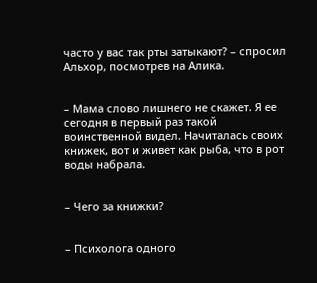часто у вас так рты затыкают? – спросил Альхор, посмотрев на Алика.


– Мама слово лишнего не скажет. Я ее сегодня в первый раз такой воинственной видел. Начиталась своих книжек, вот и живет как рыба, что в рот воды набрала.


– Чего за книжки?


– Психолога одного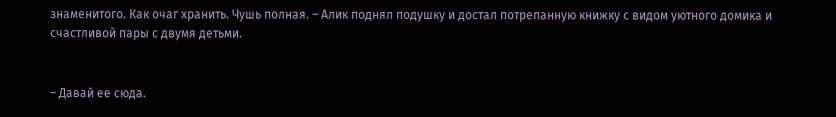знаменитого. Как очаг хранить. Чушь полная. – Алик поднял подушку и достал потрепанную книжку с видом уютного домика и счастливой пары с двумя детьми.


– Давай ее сюда.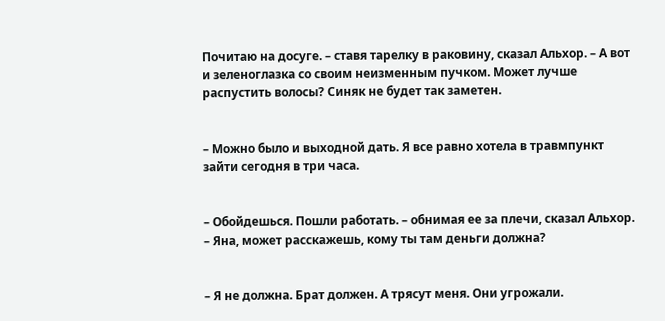Почитаю на досуге. – ставя тарелку в раковину, сказал Альхор. – А вот и зеленоглазка со своим неизменным пучком. Может лучше распустить волосы? Синяк не будет так заметен.


– Можно было и выходной дать. Я все равно хотела в травмпункт зайти сегодня в три часа.


– Обойдешься. Пошли работать. – обнимая ее за плечи, сказал Альхор. – Яна, может расскажешь, кому ты там деньги должна?


– Я не должна. Брат должен. А трясут меня. Они угрожали.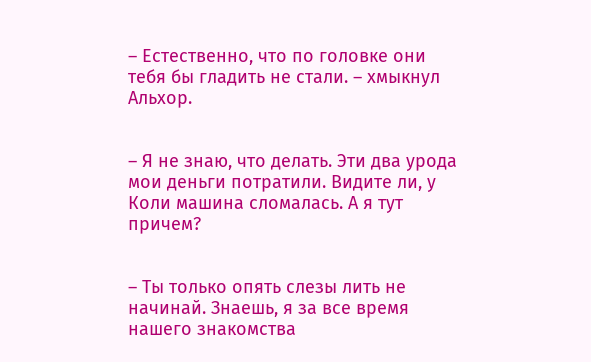– Естественно, что по головке они тебя бы гладить не стали. – хмыкнул Альхор.


– Я не знаю, что делать. Эти два урода мои деньги потратили. Видите ли, у Коли машина сломалась. А я тут причем?


– Ты только опять слезы лить не начинай. Знаешь, я за все время нашего знакомства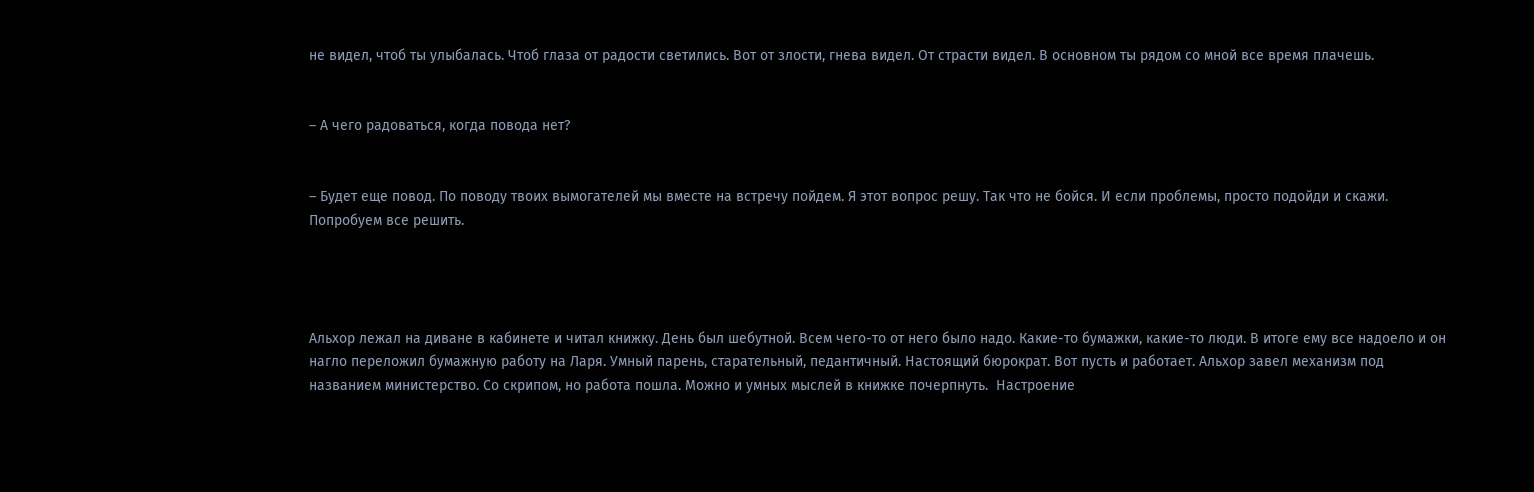не видел, чтоб ты улыбалась. Чтоб глаза от радости светились. Вот от злости, гнева видел. От страсти видел. В основном ты рядом со мной все время плачешь.


– А чего радоваться, когда повода нет?


– Будет еще повод. По поводу твоих вымогателей мы вместе на встречу пойдем. Я этот вопрос решу. Так что не бойся. И если проблемы, просто подойди и скажи. Попробуем все решить.




Альхор лежал на диване в кабинете и читал книжку. День был шебутной. Всем чего-то от него было надо. Какие-то бумажки, какие-то люди. В итоге ему все надоело и он нагло переложил бумажную работу на Ларя. Умный парень, старательный, педантичный. Настоящий бюрократ. Вот пусть и работает. Альхор завел механизм под названием министерство. Со скрипом, но работа пошла. Можно и умных мыслей в книжке почерпнуть.  Настроение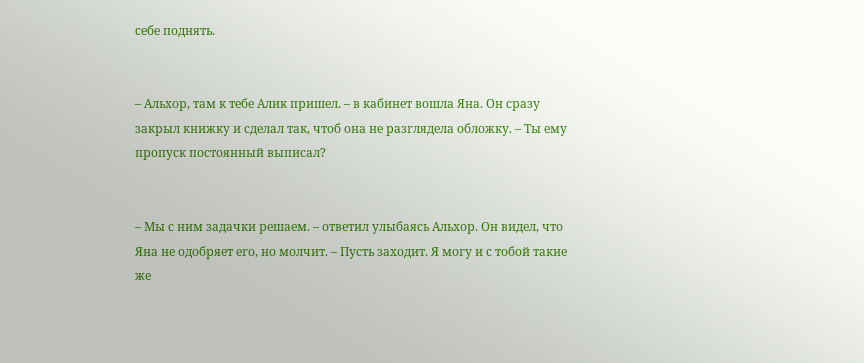себе поднять.


– Альхор, там к тебе Алик пришел. – в кабинет вошла Яна. Он сразу закрыл книжку и сделал так, чтоб она не разглядела обложку. – Ты ему пропуск постоянный выписал?


– Мы с ним задачки решаем. – ответил улыбаясь Альхор. Он видел, что Яна не одобряет его, но молчит. – Пусть заходит. Я могу и с тобой такие же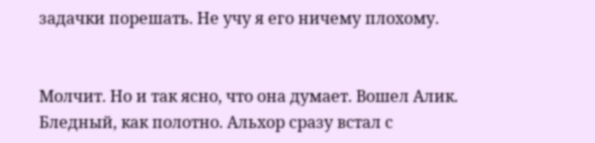задачки порешать. Не учу я его ничему плохому.


Молчит. Но и так ясно, что она думает. Вошел Алик. Бледный, как полотно. Альхор сразу встал с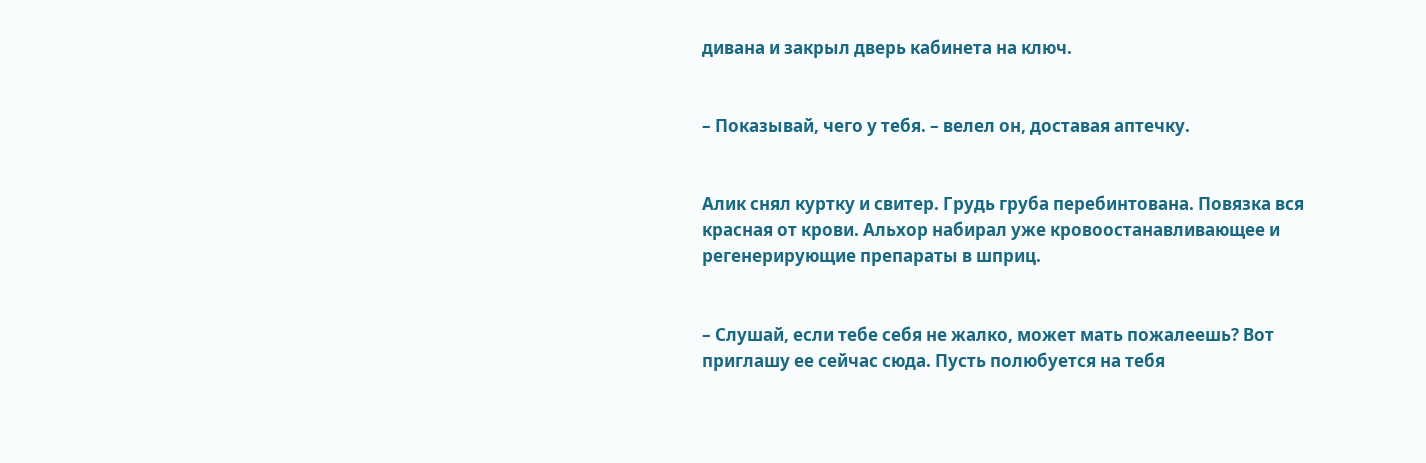дивана и закрыл дверь кабинета на ключ.


– Показывай, чего у тебя. – велел он, доставая аптечку.


Алик снял куртку и свитер. Грудь груба перебинтована. Повязка вся красная от крови. Альхор набирал уже кровоостанавливающее и регенерирующие препараты в шприц.


– Слушай, если тебе себя не жалко, может мать пожалеешь? Вот приглашу ее сейчас сюда. Пусть полюбуется на тебя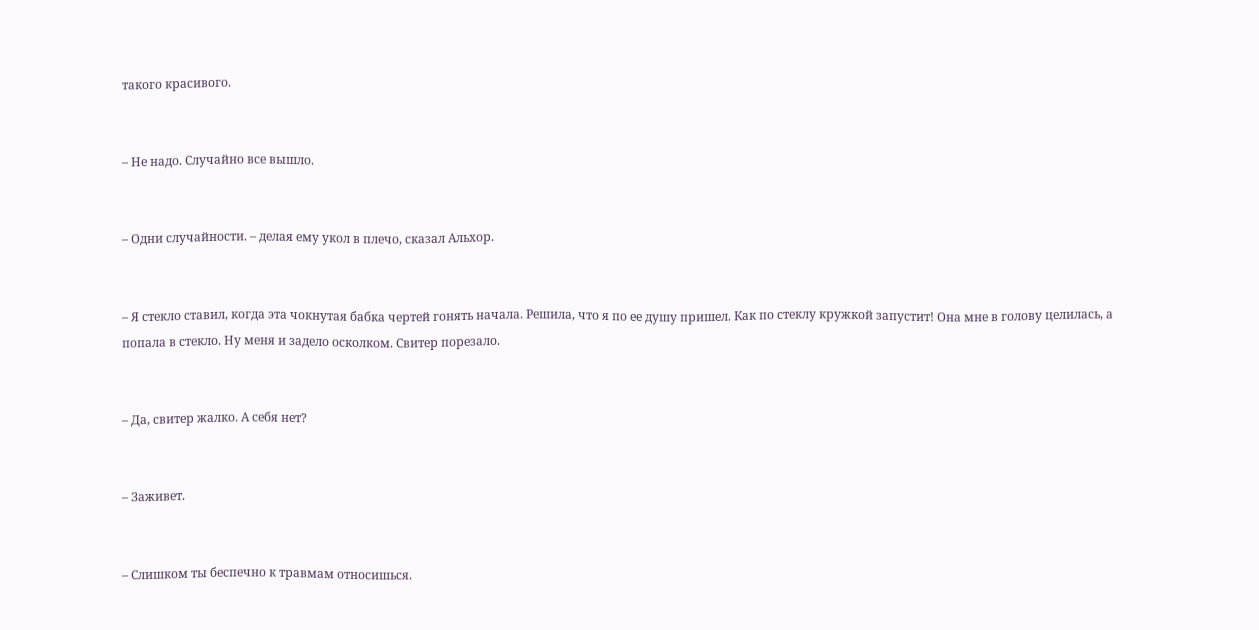такого красивого.


– Не надо. Случайно все вышло.


– Одни случайности. – делая ему укол в плечо, сказал Альхор.


– Я стекло ставил, когда эта чокнутая бабка чертей гонять начала. Решила, что я по ее душу пришел. Как по стеклу кружкой запустит! Она мне в голову целилась, а попала в стекло. Ну меня и задело осколком. Свитер порезало.


– Да, свитер жалко. А себя нет?


– Заживет.


– Слишком ты беспечно к травмам относишься.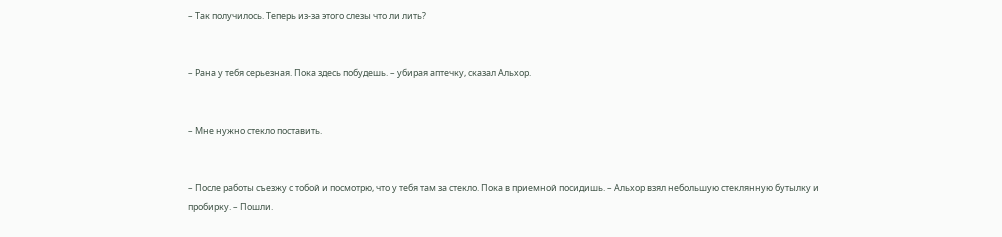– Так получилось. Теперь из-за этого слезы что ли лить?


– Рана у тебя серьезная. Пока здесь побудешь. – убирая аптечку, сказал Альхор.


– Мне нужно стекло поставить.


– После работы съезжу с тобой и посмотрю, что у тебя там за стекло. Пока в приемной посидишь. – Альхор взял небольшую стеклянную бутылку и пробирку. – Пошли.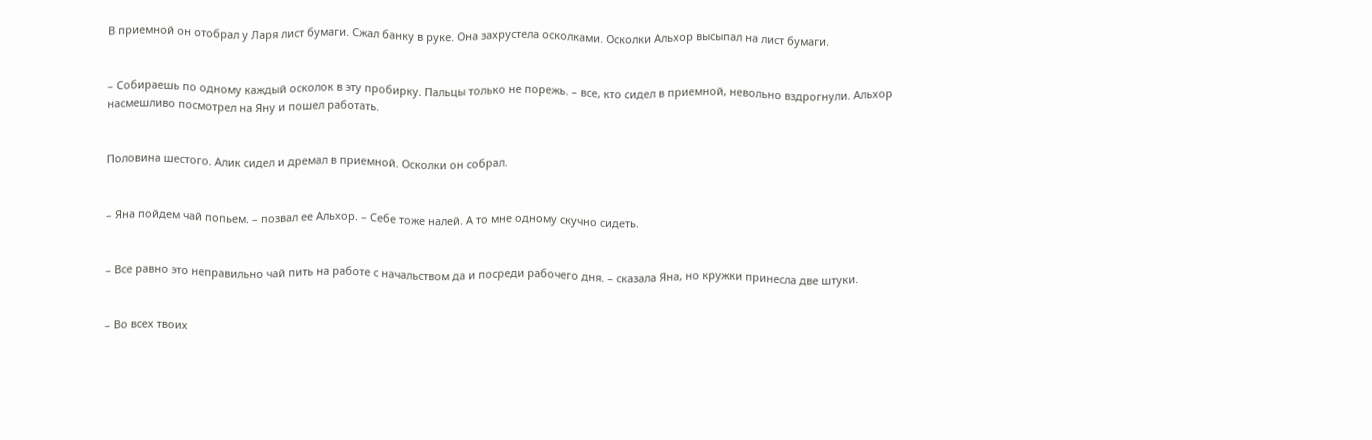В приемной он отобрал у Ларя лист бумаги. Сжал банку в руке. Она захрустела осколками. Осколки Альхор высыпал на лист бумаги.


– Собираешь по одному каждый осколок в эту пробирку. Пальцы только не порежь. – все, кто сидел в приемной, невольно вздрогнули. Альхор насмешливо посмотрел на Яну и пошел работать.


Половина шестого. Алик сидел и дремал в приемной. Осколки он собрал.


– Яна пойдем чай попьем. – позвал ее Альхор. – Себе тоже налей. А то мне одному скучно сидеть.


– Все равно это неправильно чай пить на работе с начальством да и посреди рабочего дня. – сказала Яна, но кружки принесла две штуки.


– Во всех твоих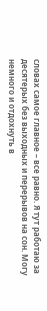словах самое главное – все равно. Я тут работаю за десятерых без выходных и перерывов на сон. Могу немного и отдохнуть в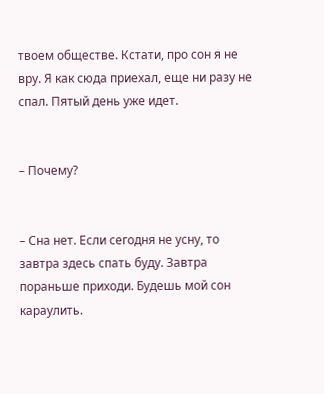твоем обществе. Кстати, про сон я не вру. Я как сюда приехал, еще ни разу не спал. Пятый день уже идет.


– Почему?


– Сна нет. Если сегодня не усну, то завтра здесь спать буду. Завтра пораньше приходи. Будешь мой сон караулить.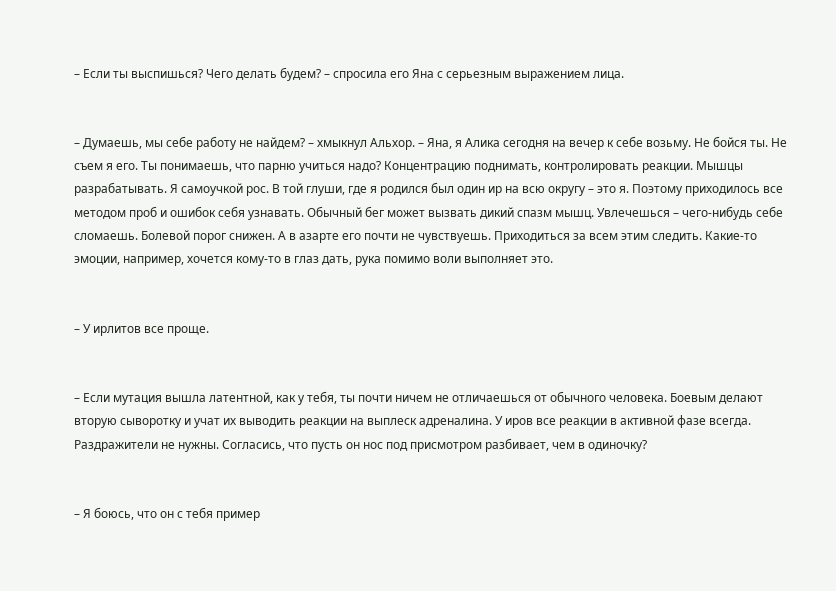– Если ты выспишься? Чего делать будем? – спросила его Яна с серьезным выражением лица.


– Думаешь, мы себе работу не найдем? – хмыкнул Альхор. – Яна, я Алика сегодня на вечер к себе возьму. Не бойся ты. Не съем я его. Ты понимаешь, что парню учиться надо? Концентрацию поднимать, контролировать реакции. Мышцы разрабатывать. Я самоучкой рос. В той глуши, где я родился был один ир на всю округу – это я. Поэтому приходилось все методом проб и ошибок себя узнавать. Обычный бег может вызвать дикий спазм мышц. Увлечешься – чего-нибудь себе сломаешь. Болевой порог снижен. А в азарте его почти не чувствуешь. Приходиться за всем этим следить. Какие-то эмоции, например, хочется кому-то в глаз дать, рука помимо воли выполняет это.


– У ирлитов все проще.


– Если мутация вышла латентной, как у тебя, ты почти ничем не отличаешься от обычного человека. Боевым делают вторую сыворотку и учат их выводить реакции на выплеск адреналина. У иров все реакции в активной фазе всегда. Раздражители не нужны. Согласись, что пусть он нос под присмотром разбивает, чем в одиночку?


– Я боюсь, что он с тебя пример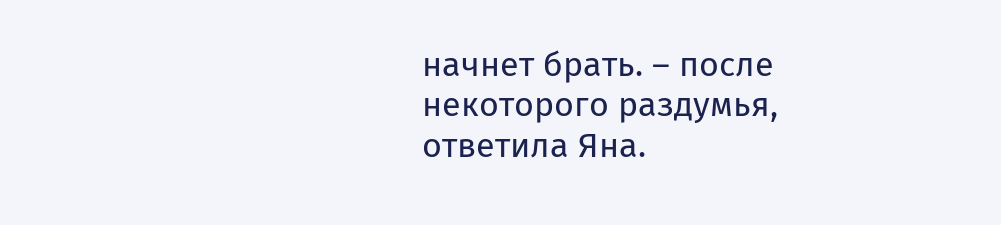начнет брать. – после некоторого раздумья, ответила Яна.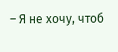– Я не хочу, чтоб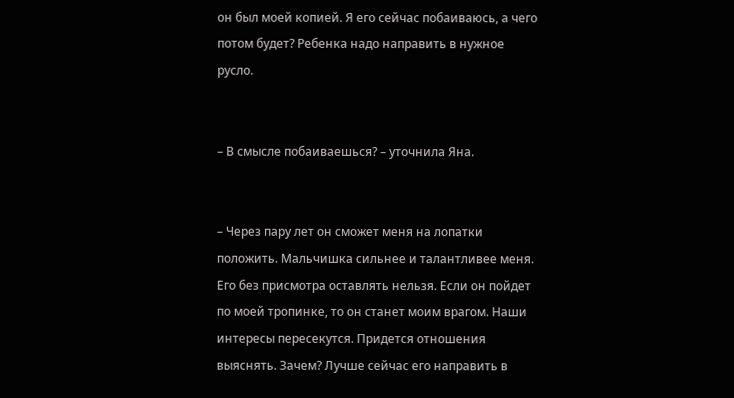он был моей копией. Я его сейчас побаиваюсь, а чего потом будет? Ребенка надо направить в нужное русло.


– В смысле побаиваешься? – уточнила Яна.


– Через пару лет он сможет меня на лопатки положить. Мальчишка сильнее и талантливее меня. Его без присмотра оставлять нельзя. Если он пойдет по моей тропинке, то он станет моим врагом. Наши интересы пересекутся. Придется отношения выяснять. Зачем? Лучше сейчас его направить в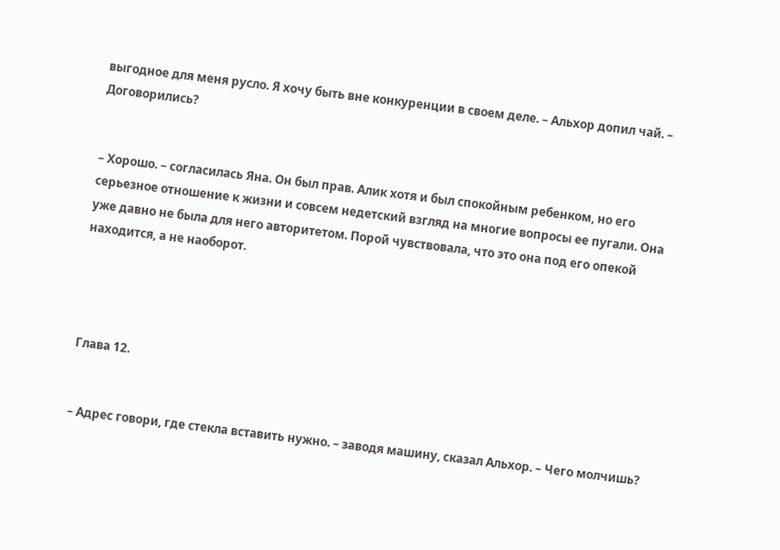выгодное для меня русло. Я хочу быть вне конкуренции в своем деле. – Альхор допил чай. – Договорились?


– Хорошо. – согласилась Яна. Он был прав. Алик хотя и был спокойным ребенком, но его серьезное отношение к жизни и совсем недетский взгляд на многие вопросы ее пугали. Она уже давно не была для него авторитетом. Порой чувствовала, что это она под его опекой находится, а не наоборот.




Глава 12.


– Адрес говори, где стекла вставить нужно. – заводя машину, сказал Альхор. – Чего молчишь?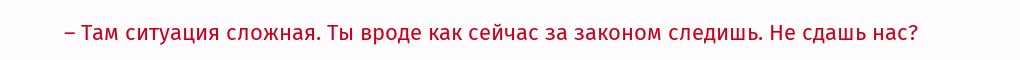– Там ситуация сложная. Ты вроде как сейчас за законом следишь. Не сдашь нас?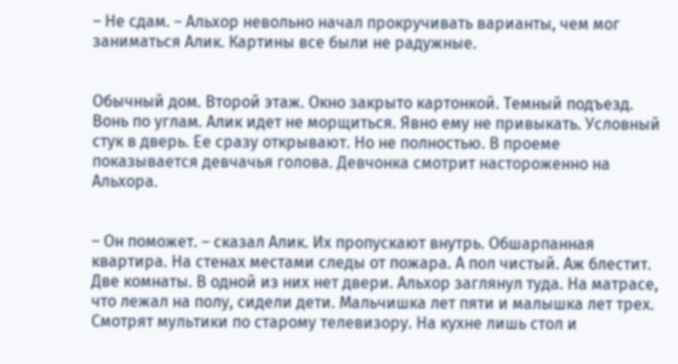– Не сдам. – Альхор невольно начал прокручивать варианты, чем мог заниматься Алик. Картины все были не радужные.


Обычный дом. Второй этаж. Окно закрыто картонкой. Темный подъезд. Вонь по углам. Алик идет не морщиться. Явно ему не привыкать. Условный стук в дверь. Ее сразу открывают. Но не полностью. В проеме показывается девчачья голова. Девчонка смотрит настороженно на Альхора.


– Он поможет. – сказал Алик. Их пропускают внутрь. Обшарпанная квартира. На стенах местами следы от пожара. А пол чистый. Аж блестит. Две комнаты. В одной из них нет двери. Альхор заглянул туда. На матрасе, что лежал на полу, сидели дети. Мальчишка лет пяти и малышка лет трех. Смотрят мультики по старому телевизору. На кухне лишь стол и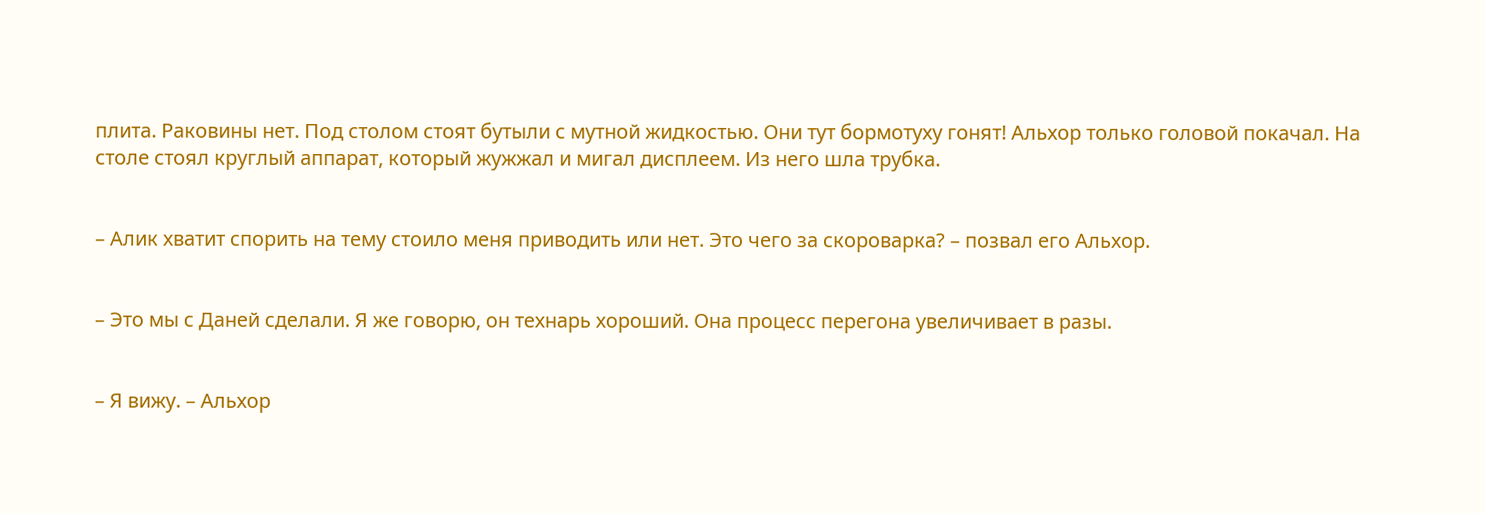плита. Раковины нет. Под столом стоят бутыли с мутной жидкостью. Они тут бормотуху гонят! Альхор только головой покачал. На столе стоял круглый аппарат, который жужжал и мигал дисплеем. Из него шла трубка.


– Алик хватит спорить на тему стоило меня приводить или нет. Это чего за скороварка? – позвал его Альхор.


– Это мы с Даней сделали. Я же говорю, он технарь хороший. Она процесс перегона увеличивает в разы.


– Я вижу. – Альхор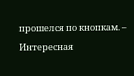прошелся по кнопкам. – Интересная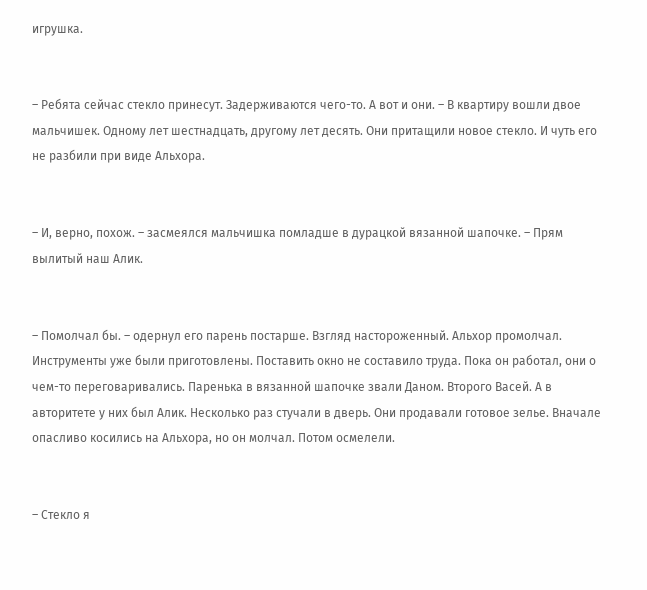игрушка.


– Ребята сейчас стекло принесут. Задерживаются чего-то. А вот и они. – В квартиру вошли двое мальчишек. Одному лет шестнадцать, другому лет десять. Они притащили новое стекло. И чуть его не разбили при виде Альхора.


– И, верно, похож. – засмеялся мальчишка помладше в дурацкой вязанной шапочке. – Прям вылитый наш Алик.


– Помолчал бы. – одернул его парень постарше. Взгляд настороженный. Альхор промолчал. Инструменты уже были приготовлены. Поставить окно не составило труда. Пока он работал, они о чем-то переговаривались. Паренька в вязанной шапочке звали Даном. Второго Васей. А в авторитете у них был Алик. Несколько раз стучали в дверь. Они продавали готовое зелье. Вначале опасливо косились на Альхора, но он молчал. Потом осмелели.


– Стекло я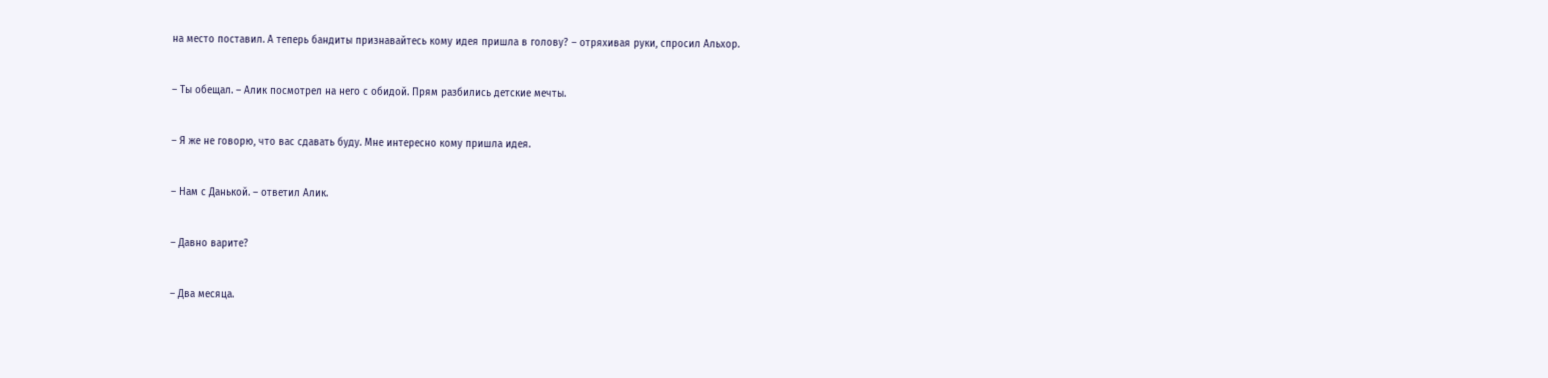на место поставил. А теперь бандиты признавайтесь кому идея пришла в голову? – отряхивая руки, спросил Альхор.


– Ты обещал. – Алик посмотрел на него с обидой. Прям разбились детские мечты.


– Я же не говорю, что вас сдавать буду. Мне интересно кому пришла идея.


– Нам с Данькой. – ответил Алик.


– Давно варите?


– Два месяца.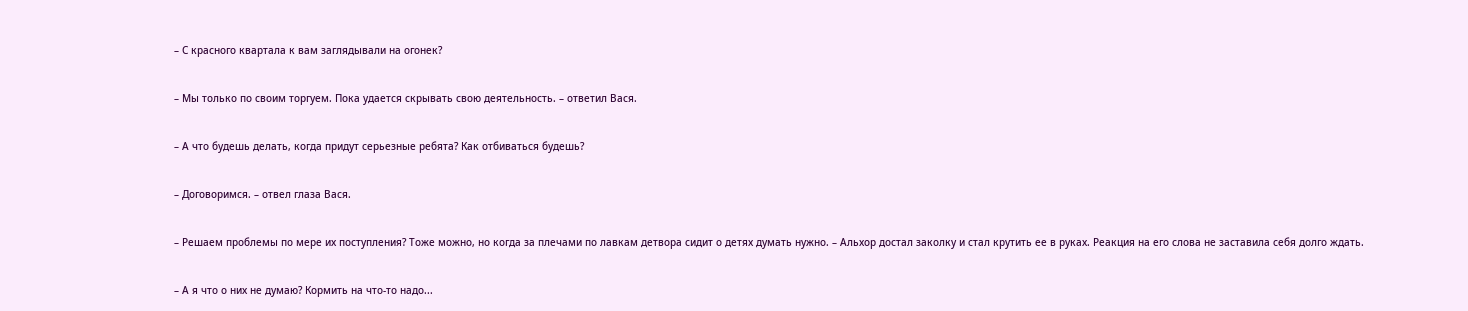– С красного квартала к вам заглядывали на огонек?


– Мы только по своим торгуем. Пока удается скрывать свою деятельность. – ответил Вася.


– А что будешь делать, когда придут серьезные ребята? Как отбиваться будешь?


– Договоримся. – отвел глаза Вася.


– Решаем проблемы по мере их поступления? Тоже можно, но когда за плечами по лавкам детвора сидит о детях думать нужно. – Альхор достал заколку и стал крутить ее в руках. Реакция на его слова не заставила себя долго ждать.


– А я что о них не думаю? Кормить на что-то надо...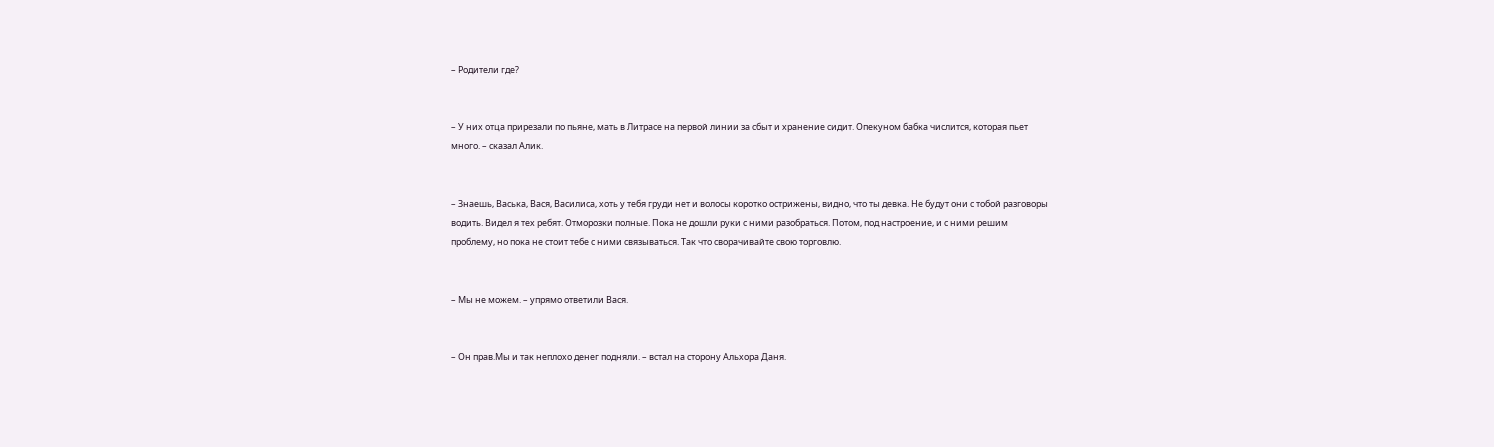– Родители где?


– У них отца прирезали по пьяне, мать в Литрасе на первой линии за сбыт и хранение сидит. Опекуном бабка числится, которая пьет много. – сказал Алик.


– Знаешь, Васька, Вася, Василиса, хоть у тебя груди нет и волосы коротко острижены, видно, что ты девка. Не будут они с тобой разговоры водить. Видел я тех ребят. Отморозки полные. Пока не дошли руки с ними разобраться. Потом, под настроение, и с ними решим проблему, но пока не стоит тебе с ними связываться. Так что сворачивайте свою торговлю.


– Мы не можем. – упрямо ответили Вася.


– Он прав.Мы и так неплохо денег подняли. – встал на сторону Альхора Даня.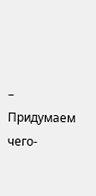– Придумаем чего-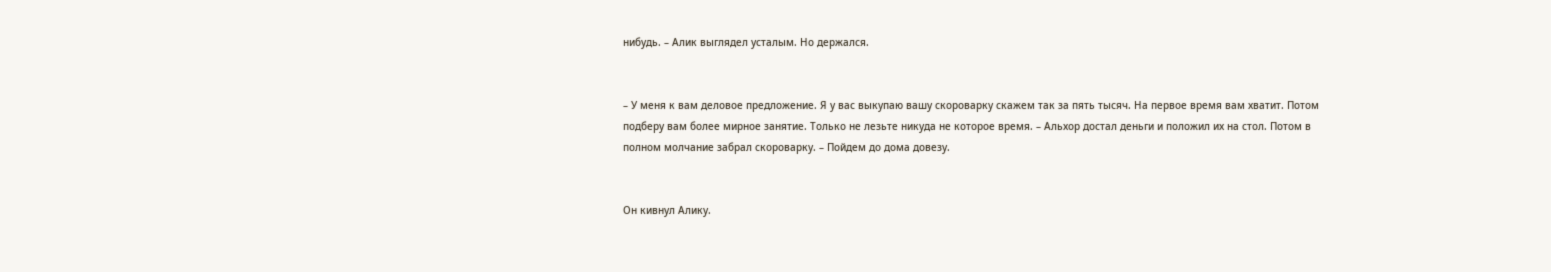нибудь. – Алик выглядел усталым. Но держался.


– У меня к вам деловое предложение. Я у вас выкупаю вашу скороварку скажем так за пять тысяч. На первое время вам хватит. Потом подберу вам более мирное занятие. Только не лезьте никуда не которое время. – Альхор достал деньги и положил их на стол. Потом в полном молчание забрал скороварку. – Пойдем до дома довезу.


Он кивнул Алику.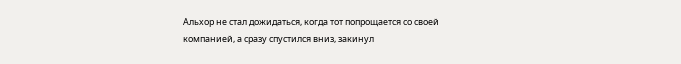Альхор не стал дожидаться, когда тот попрощается со своей компанией, а сразу спустился вниз, закинул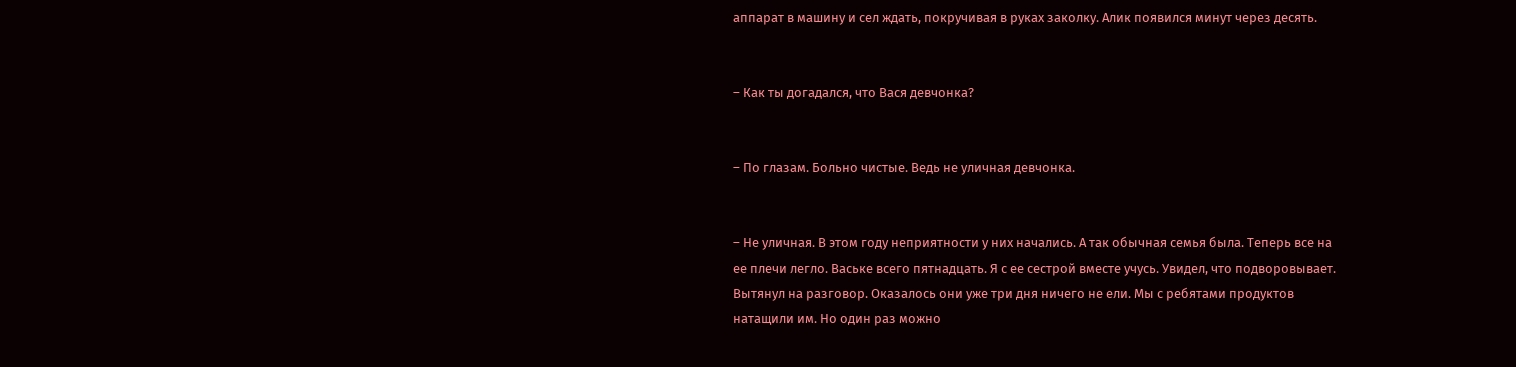аппарат в машину и сел ждать, покручивая в руках заколку. Алик появился минут через десять.


– Как ты догадался, что Вася девчонка?


– По глазам. Больно чистые. Ведь не уличная девчонка.


– Не уличная. В этом году неприятности у них начались. А так обычная семья была. Теперь все на ее плечи легло. Ваське всего пятнадцать. Я с ее сестрой вместе учусь. Увидел, что подворовывает. Вытянул на разговор. Оказалось они уже три дня ничего не ели. Мы с ребятами продуктов натащили им. Но один раз можно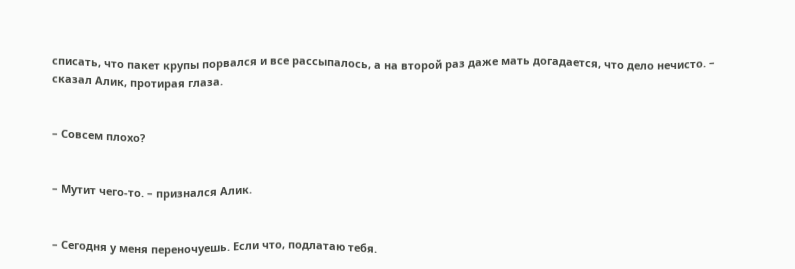списать, что пакет крупы порвался и все рассыпалось, а на второй раз даже мать догадается, что дело нечисто. – сказал Алик, протирая глаза.


– Совсем плохо?


– Мутит чего-то. – признался Алик.


– Сегодня у меня переночуешь. Если что, подлатаю тебя.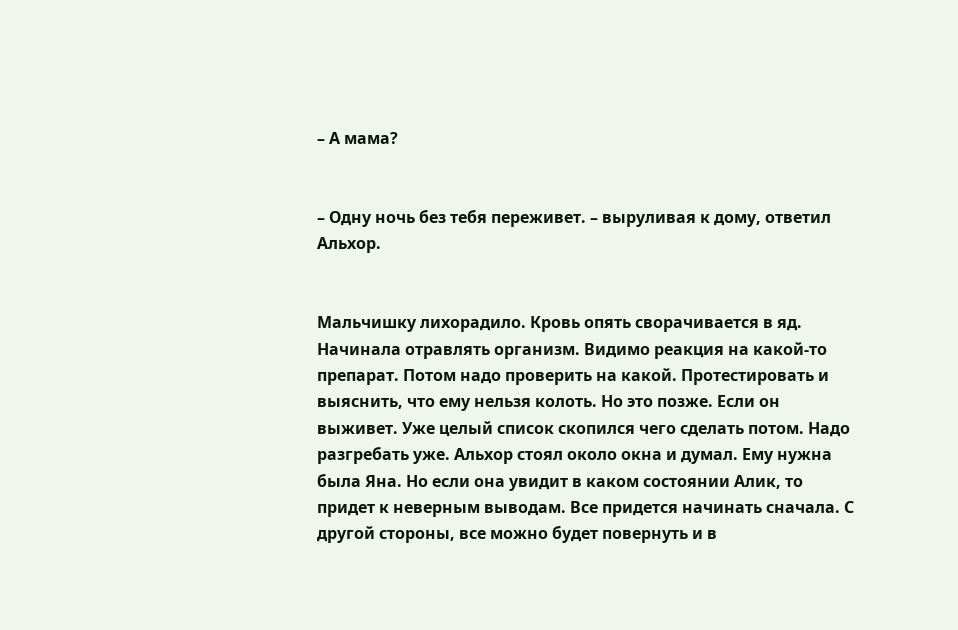– А мама?


– Одну ночь без тебя переживет. – выруливая к дому, ответил Альхор.


Мальчишку лихорадило. Кровь опять сворачивается в яд. Начинала отравлять организм. Видимо реакция на какой-то препарат. Потом надо проверить на какой. Протестировать и выяснить, что ему нельзя колоть. Но это позже. Если он выживет. Уже целый список скопился чего сделать потом. Надо разгребать уже. Альхор стоял около окна и думал. Ему нужна была Яна. Но если она увидит в каком состоянии Алик, то придет к неверным выводам. Все придется начинать сначала. С другой стороны, все можно будет повернуть и в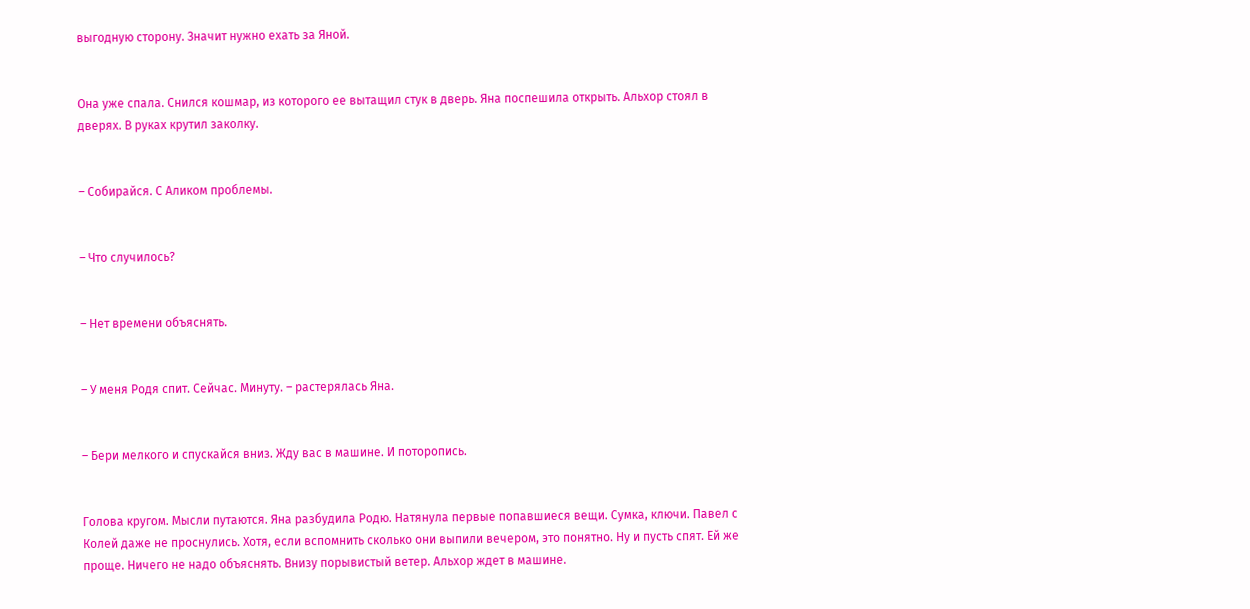выгодную сторону. Значит нужно ехать за Яной.


Она уже спала. Снился кошмар, из которого ее вытащил стук в дверь. Яна поспешила открыть. Альхор стоял в дверях. В руках крутил заколку.


– Собирайся. С Аликом проблемы.


– Что случилось?


– Нет времени объяснять.


– У меня Родя спит. Сейчас. Минуту. – растерялась Яна.


– Бери мелкого и спускайся вниз. Жду вас в машине. И поторопись.


Голова кругом. Мысли путаются. Яна разбудила Родю. Натянула первые попавшиеся вещи. Сумка, ключи. Павел с Колей даже не проснулись. Хотя, если вспомнить сколько они выпили вечером, это понятно. Ну и пусть спят. Ей же проще. Ничего не надо объяснять. Внизу порывистый ветер. Альхор ждет в машине.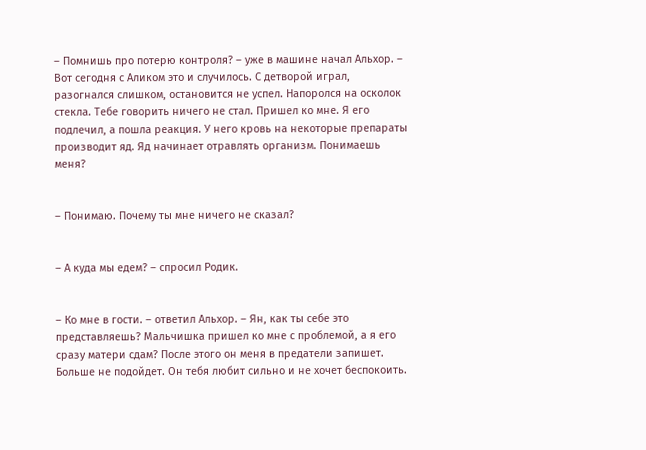– Помнишь про потерю контроля? – уже в машине начал Альхор. – Вот сегодня с Аликом это и случилось. С детворой играл, разогнался слишком, остановится не успел. Напоролся на осколок стекла. Тебе говорить ничего не стал. Пришел ко мне. Я его подлечил, а пошла реакция. У него кровь на некоторые препараты производит яд. Яд начинает отравлять организм. Понимаешь меня?


– Понимаю. Почему ты мне ничего не сказал?


– А куда мы едем? – спросил Родик.


– Ко мне в гости. – ответил Альхор. – Ян, как ты себе это представляешь? Мальчишка пришел ко мне с проблемой, а я его сразу матери сдам? После этого он меня в предатели запишет. Больше не подойдет. Он тебя любит сильно и не хочет беспокоить.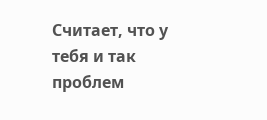Считает, что у тебя и так проблем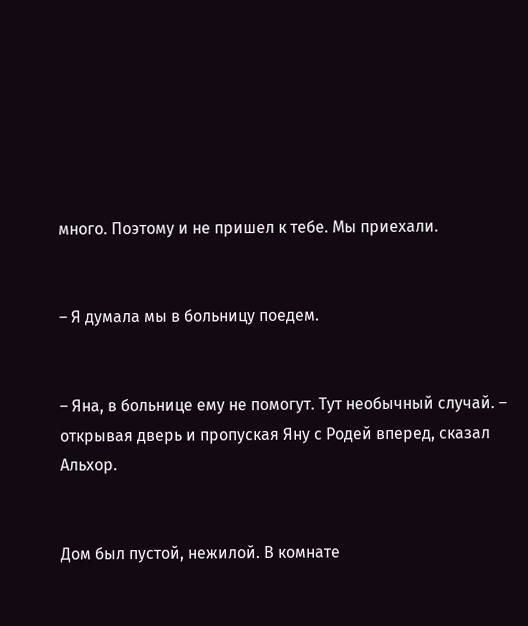много. Поэтому и не пришел к тебе. Мы приехали.


– Я думала мы в больницу поедем.


– Яна, в больнице ему не помогут. Тут необычный случай. – открывая дверь и пропуская Яну с Родей вперед, сказал Альхор.


Дом был пустой, нежилой. В комнате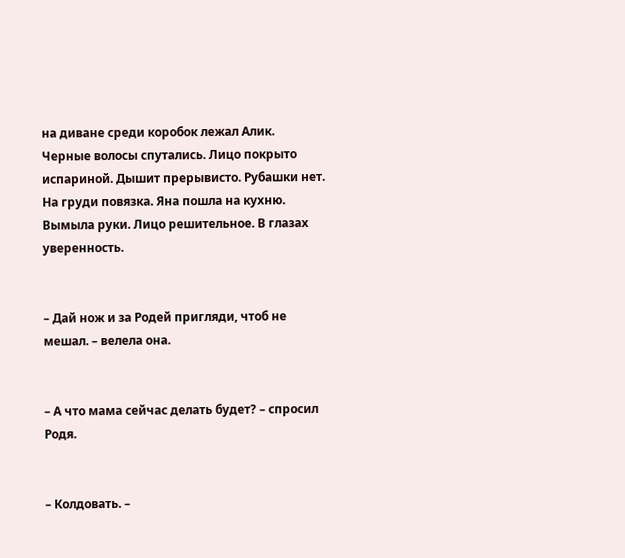на диване среди коробок лежал Алик. Черные волосы спутались. Лицо покрыто испариной. Дышит прерывисто. Рубашки нет. На груди повязка. Яна пошла на кухню. Вымыла руки. Лицо решительное. В глазах уверенность.


– Дай нож и за Родей пригляди, чтоб не мешал. – велела она.


– А что мама сейчас делать будет? – спросил Родя.


– Колдовать. –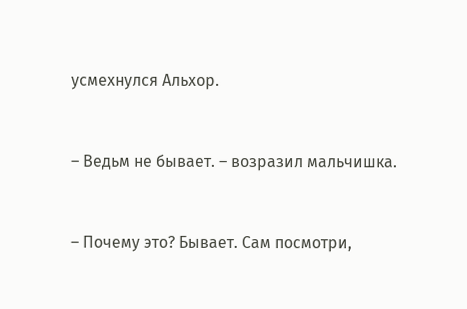усмехнулся Альхор.


– Ведьм не бывает. – возразил мальчишка.


– Почему это? Бывает. Сам посмотри,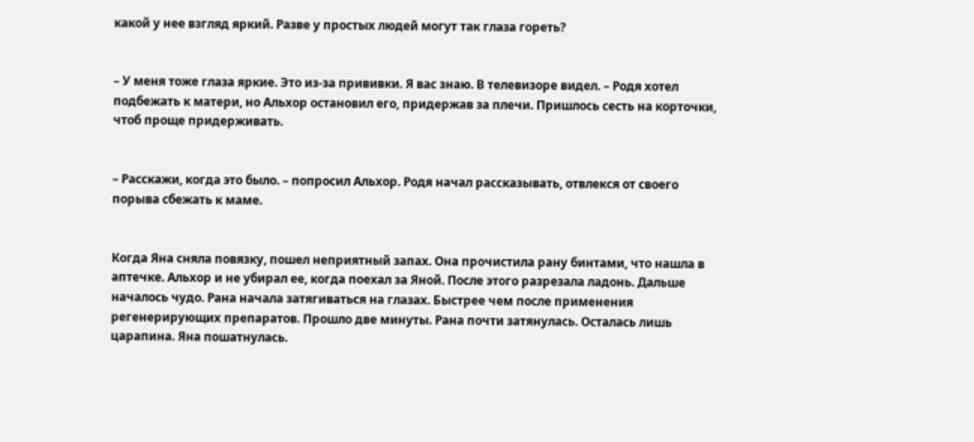какой у нее взгляд яркий. Разве у простых людей могут так глаза гореть?


– У меня тоже глаза яркие. Это из-за прививки. Я вас знаю. В телевизоре видел. – Родя хотел подбежать к матери, но Альхор остановил его, придержав за плечи. Пришлось сесть на корточки, чтоб проще придерживать.


– Расскажи, когда это было. – попросил Альхор. Родя начал рассказывать, отвлекся от своего порыва сбежать к маме.


Когда Яна сняла повязку, пошел неприятный запах. Она прочистила рану бинтами, что нашла в аптечке. Альхор и не убирал ее, когда поехал за Яной. После этого разрезала ладонь. Дальше началось чудо. Рана начала затягиваться на глазах. Быстрее чем после применения регенерирующих препаратов. Прошло две минуты. Рана почти затянулась. Осталась лишь царапина. Яна пошатнулась.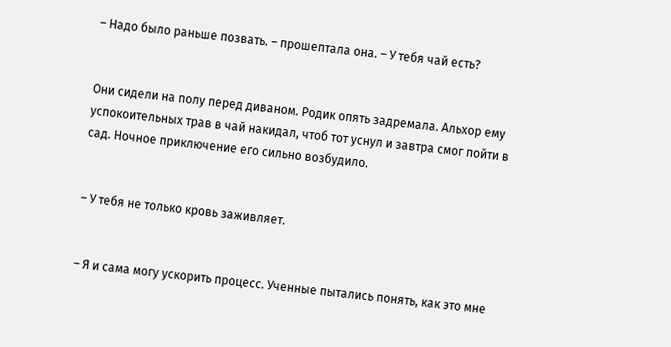– Надо было раньше позвать. – прошептала она. – У тебя чай есть?


Они сидели на полу перед диваном. Родик опять задремала. Альхор ему успокоительных трав в чай накидал, чтоб тот уснул и завтра смог пойти в сад. Ночное приключение его сильно возбудило.


– У тебя не только кровь заживляет.


– Я и сама могу ускорить процесс. Ученные пытались понять, как это мне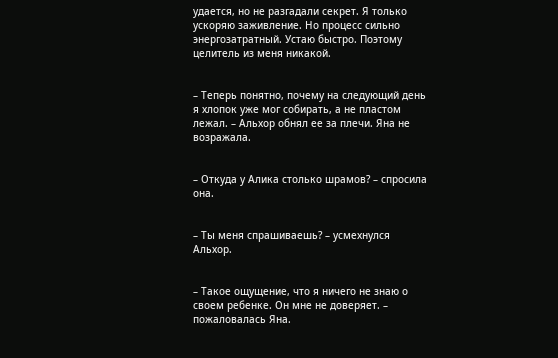удается, но не разгадали секрет. Я только ускоряю заживление. Но процесс сильно энергозатратный. Устаю быстро. Поэтому целитель из меня никакой.


– Теперь понятно, почему на следующий день я хлопок уже мог собирать, а не пластом лежал. – Альхор обнял ее за плечи. Яна не возражала.


– Откуда у Алика столько шрамов? – спросила она.


– Ты меня спрашиваешь? – усмехнулся Альхор.


– Такое ощущение, что я ничего не знаю о своем ребенке. Он мне не доверяет. – пожаловалась Яна.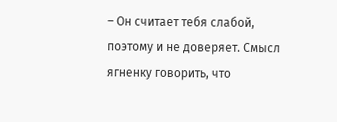– Он считает тебя слабой, поэтому и не доверяет. Смысл ягненку говорить, что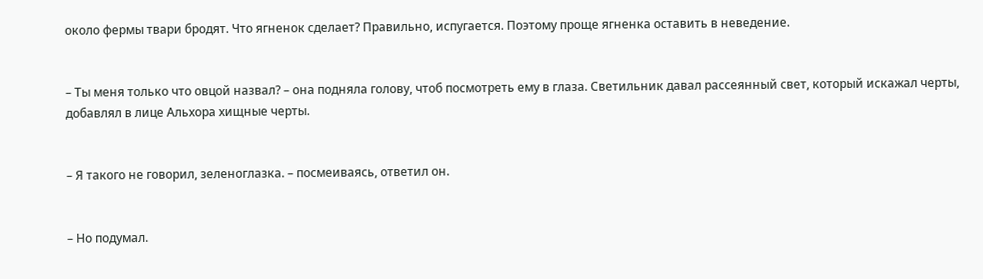около фермы твари бродят. Что ягненок сделает? Правильно, испугается. Поэтому проще ягненка оставить в неведение.


– Ты меня только что овцой назвал? – она подняла голову, чтоб посмотреть ему в глаза. Светильник давал рассеянный свет, который искажал черты, добавлял в лице Альхора хищные черты.


– Я такого не говорил, зеленоглазка. – посмеиваясь, ответил он.


– Но подумал.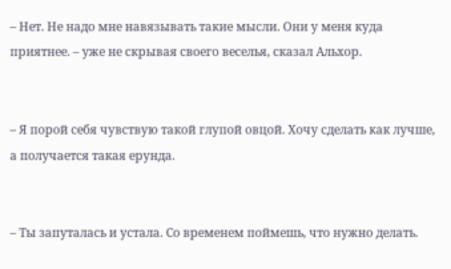– Нет. Не надо мне навязывать такие мысли. Они у меня куда приятнее. – уже не скрывая своего веселья, сказал Альхор.


– Я порой себя чувствую такой глупой овцой. Хочу сделать как лучше, а получается такая ерунда.


– Ты запуталась и устала. Со временем поймешь, что нужно делать.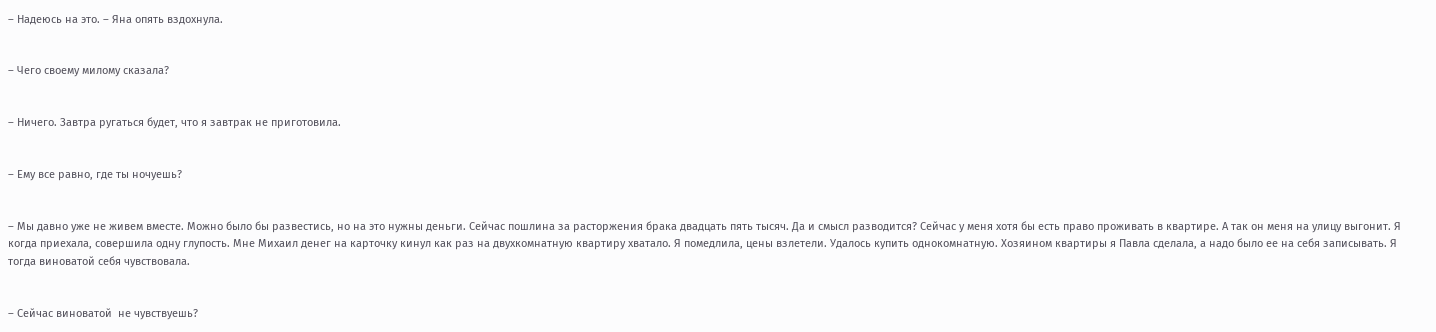– Надеюсь на это. – Яна опять вздохнула.


– Чего своему милому сказала?


– Ничего. Завтра ругаться будет, что я завтрак не приготовила.


– Ему все равно, где ты ночуешь?


– Мы давно уже не живем вместе. Можно было бы развестись, но на это нужны деньги. Сейчас пошлина за расторжения брака двадцать пять тысяч. Да и смысл разводится? Сейчас у меня хотя бы есть право проживать в квартире. А так он меня на улицу выгонит. Я когда приехала, совершила одну глупость. Мне Михаил денег на карточку кинул как раз на двухкомнатную квартиру хватало. Я помедлила, цены взлетели. Удалось купить однокомнатную. Хозяином квартиры я Павла сделала, а надо было ее на себя записывать. Я тогда виноватой себя чувствовала.


– Сейчас виноватой  не чувствуешь?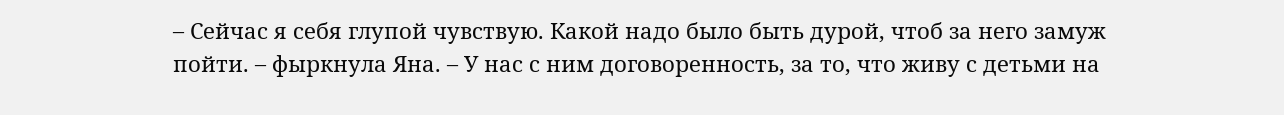– Сейчас я себя глупой чувствую. Какой надо было быть дурой, чтоб за него замуж пойти. – фыркнула Яна. – У нас с ним договоренность, за то, что живу с детьми на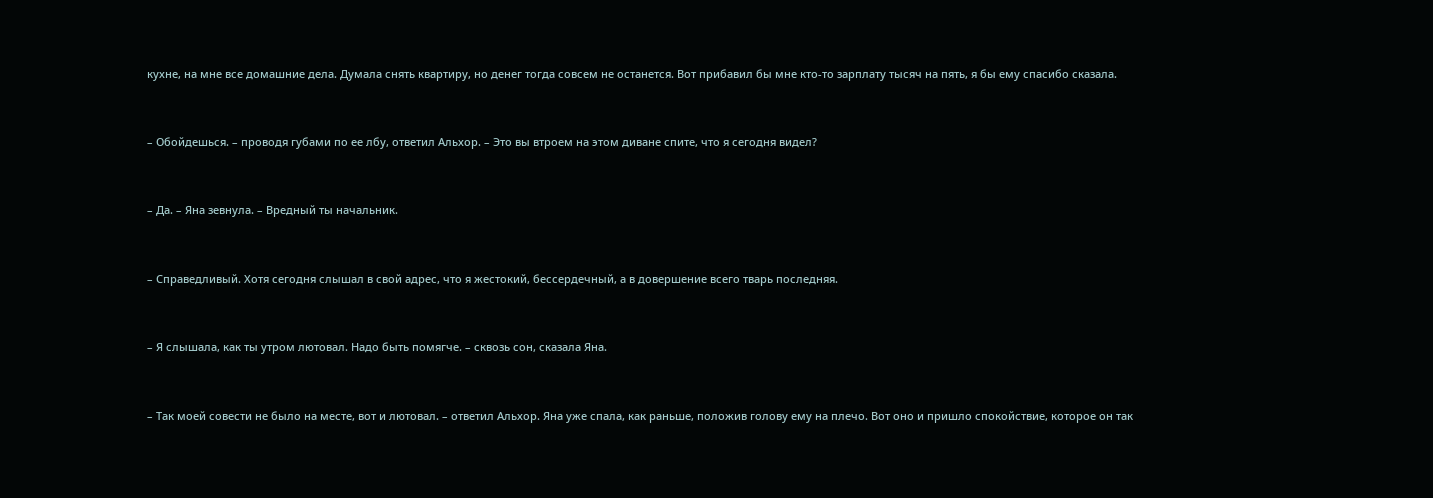кухне, на мне все домашние дела. Думала снять квартиру, но денег тогда совсем не останется. Вот прибавил бы мне кто-то зарплату тысяч на пять, я бы ему спасибо сказала.


– Обойдешься. – проводя губами по ее лбу, ответил Альхор. – Это вы втроем на этом диване спите, что я сегодня видел?


– Да. – Яна зевнула. – Вредный ты начальник.


– Справедливый. Хотя сегодня слышал в свой адрес, что я жестокий, бессердечный, а в довершение всего тварь последняя.


– Я слышала, как ты утром лютовал. Надо быть помягче. – сквозь сон, сказала Яна.


– Так моей совести не было на месте, вот и лютовал. – ответил Альхор. Яна уже спала, как раньше, положив голову ему на плечо. Вот оно и пришло спокойствие, которое он так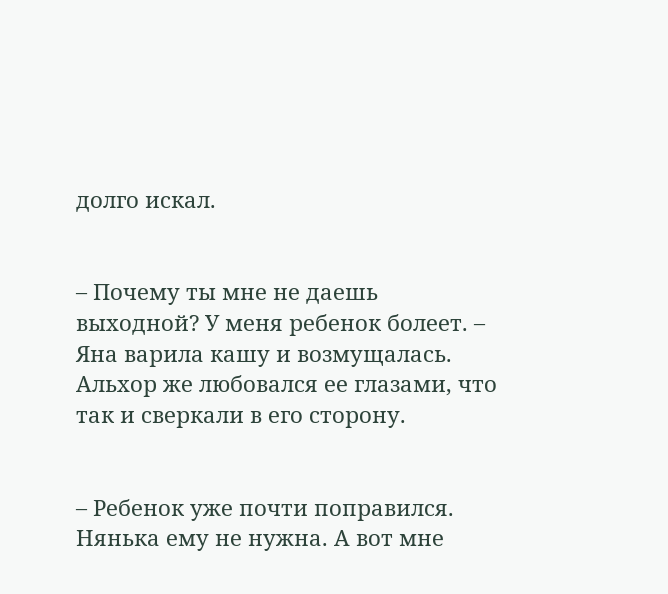долго искал.


– Почему ты мне не даешь выходной? У меня ребенок болеет. – Яна варила кашу и возмущалась. Альхор же любовался ее глазами, что так и сверкали в его сторону.


– Ребенок уже почти поправился. Нянька ему не нужна. А вот мне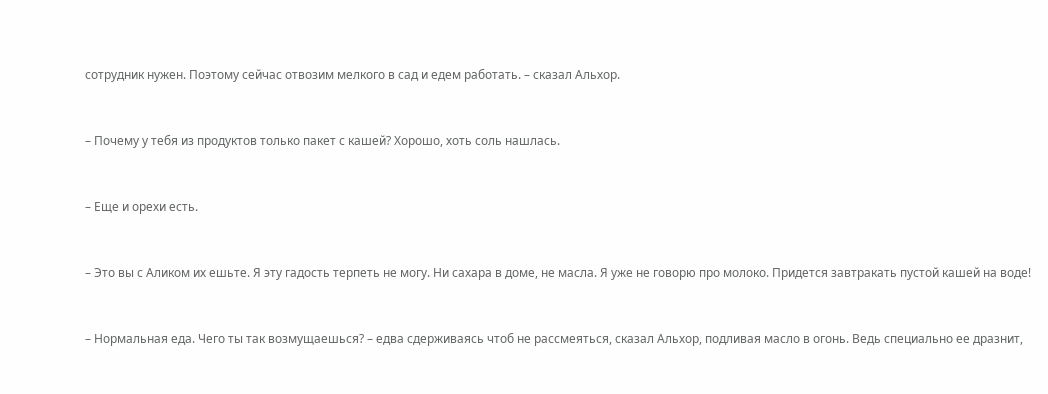сотрудник нужен. Поэтому сейчас отвозим мелкого в сад и едем работать. – сказал Альхор.


– Почему у тебя из продуктов только пакет с кашей? Хорошо, хоть соль нашлась.


– Еще и орехи есть.


– Это вы с Аликом их ешьте. Я эту гадость терпеть не могу. Ни сахара в доме, не масла. Я уже не говорю про молоко. Придется завтракать пустой кашей на воде!


– Нормальная еда. Чего ты так возмущаешься? – едва сдерживаясь чтоб не рассмеяться, сказал Альхор, подливая масло в огонь. Ведь специально ее дразнит,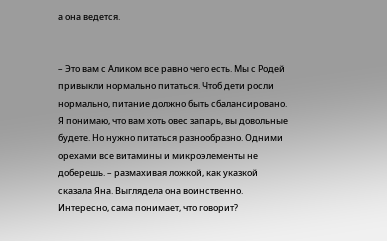а она ведется.


– Это вам с Аликом все равно чего есть. Мы с Родей привыкли нормально питаться. Чтоб дети росли нормально, питание должно быть сбалансировано. Я понимаю, что вам хоть овес запарь, вы довольные будете. Но нужно питаться разнообразно. Одними орехами все витамины и микроэлементы не доберешь. – размахивая ложкой, как указкой сказала Яна. Выглядела она воинственно. Интересно, сама понимает, что говорит?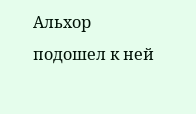Альхор подошел к ней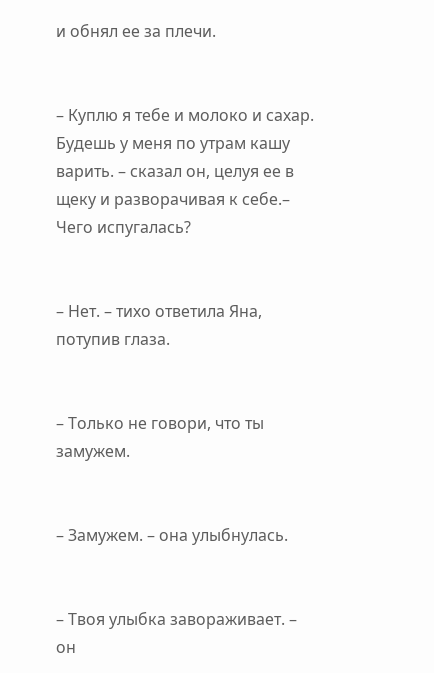и обнял ее за плечи.


– Куплю я тебе и молоко и сахар. Будешь у меня по утрам кашу варить. – сказал он, целуя ее в щеку и разворачивая к себе.– Чего испугалась?


– Нет. – тихо ответила Яна, потупив глаза.


– Только не говори, что ты замужем.


– Замужем. – она улыбнулась.


– Твоя улыбка завораживает. – он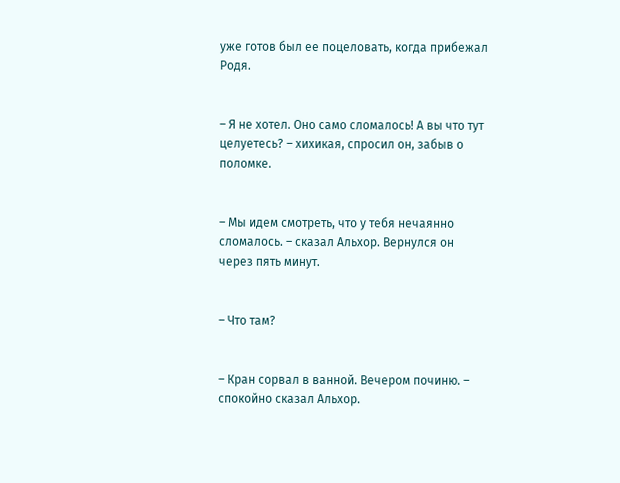уже готов был ее поцеловать, когда прибежал Родя.


– Я не хотел. Оно само сломалось! А вы что тут целуетесь? – хихикая, спросил он, забыв о поломке.


– Мы идем смотреть, что у тебя нечаянно сломалось. – сказал Альхор. Вернулся он через пять минут.


– Что там?


– Кран сорвал в ванной. Вечером починю. – спокойно сказал Альхор.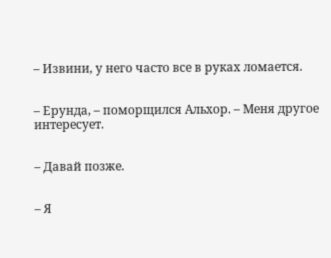– Извини, у него часто все в руках ломается.


– Ерунда, – поморщился Альхор. – Меня другое интересует.


– Давай позже.


– Я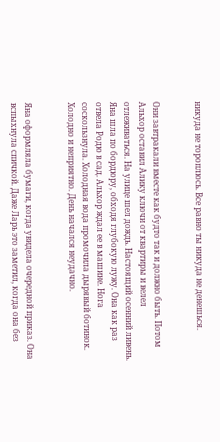никуда не тороплюсь. Все равно ты никуда не денешься.


Они завтракали вместе как будто так и должно быть. Потом Альхор оставил Алику ключи от квартиры и велел отлеживаться. На улице шел дождь. Настоящий осенний ливень. Яна шла по бордюру, обходя глубокую лужу. Она как раз отвела Родю в сад. Альхор ждал ее в машине. Нога соскользнула. Холодная вода промочила дырявый ботинок. Холодно и неприятно. День начался неудачно.


Яна оформляла бумаги, когда увидела очередной приказ. Она вспыхнула спичкой. Даже Ларь это заметил, когда она без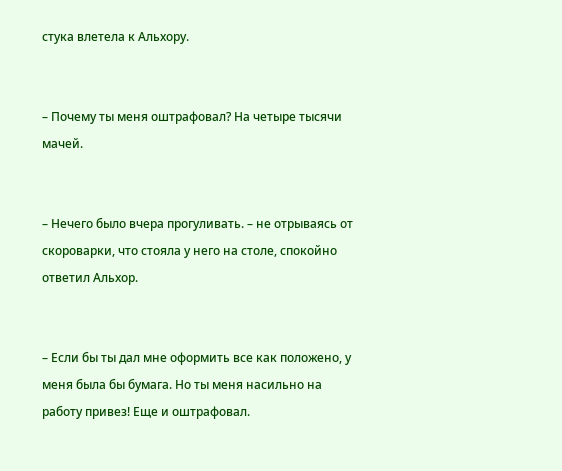стука влетела к Альхору.


– Почему ты меня оштрафовал? На четыре тысячи мачей.


– Нечего было вчера прогуливать. – не отрываясь от скороварки, что стояла у него на столе, спокойно ответил Альхор.


– Если бы ты дал мне оформить все как положено, у меня была бы бумага. Но ты меня насильно на работу привез! Еще и оштрафовал.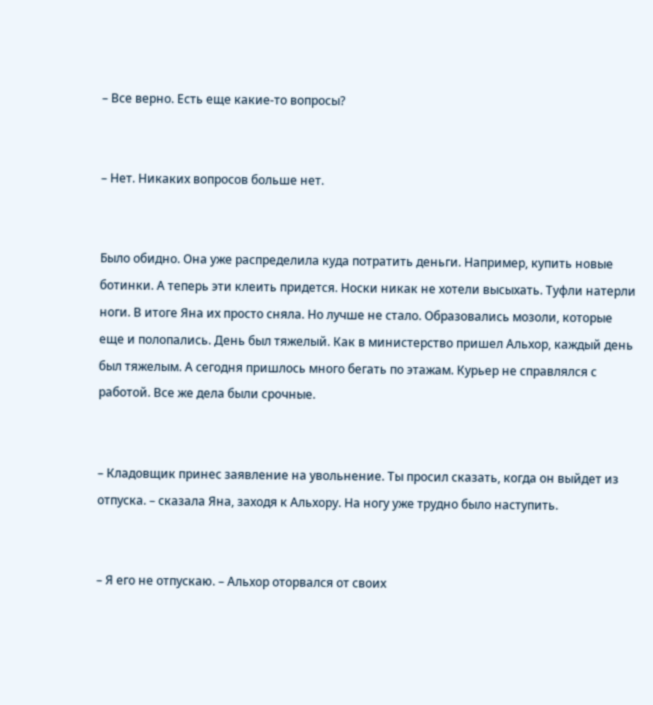– Все верно. Есть еще какие-то вопросы?


– Нет. Никаких вопросов больше нет.


Было обидно. Она уже распределила куда потратить деньги. Например, купить новые ботинки. А теперь эти клеить придется. Носки никак не хотели высыхать. Туфли натерли ноги. В итоге Яна их просто сняла. Но лучше не стало. Образовались мозоли, которые еще и полопались. День был тяжелый. Как в министерство пришел Альхор, каждый день был тяжелым. А сегодня пришлось много бегать по этажам. Курьер не справлялся с работой. Все же дела были срочные.


– Кладовщик принес заявление на увольнение. Ты просил сказать, когда он выйдет из отпуска. – сказала Яна, заходя к Альхору. На ногу уже трудно было наступить.


– Я его не отпускаю. – Альхор оторвался от своих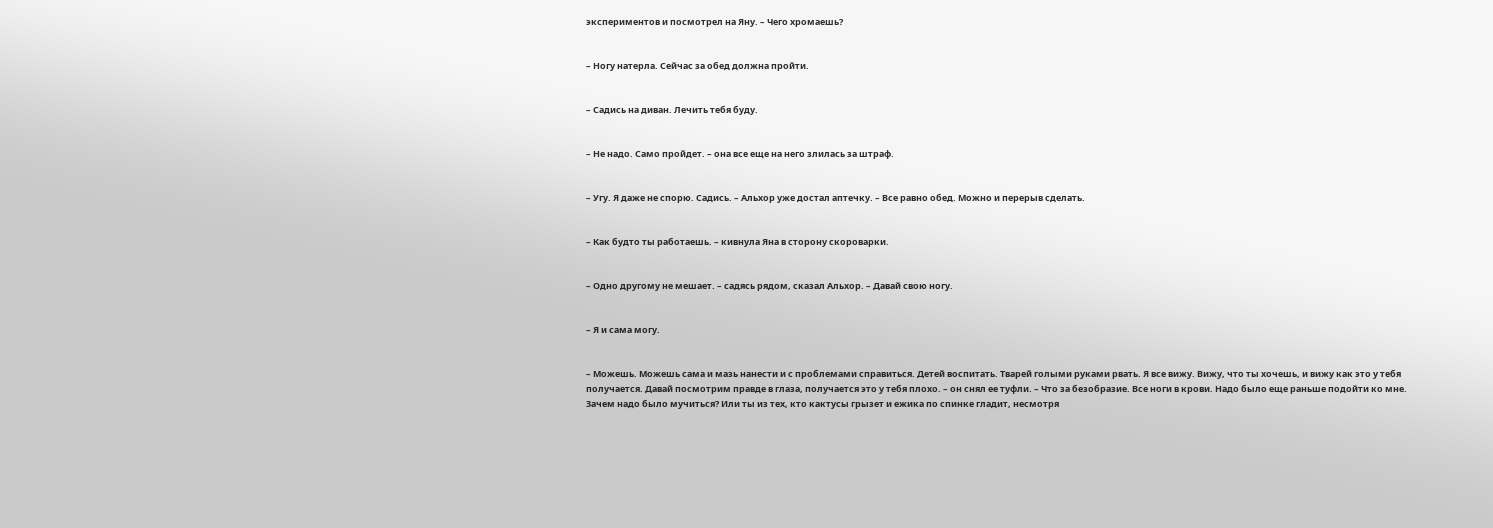экспериментов и посмотрел на Яну. – Чего хромаешь?


– Ногу натерла. Сейчас за обед должна пройти.


– Садись на диван. Лечить тебя буду.


– Не надо. Само пройдет. – она все еще на него злилась за штраф.


– Угу. Я даже не спорю. Садись. – Альхор уже достал аптечку. – Все равно обед. Можно и перерыв сделать.


– Как будто ты работаешь. – кивнула Яна в сторону скороварки.


– Одно другому не мешает. – садясь рядом, сказал Альхор. – Давай свою ногу.


– Я и сама могу.


– Можешь. Можешь сама и мазь нанести и с проблемами справиться. Детей воспитать. Тварей голыми руками рвать. Я все вижу. Вижу, что ты хочешь, и вижу как это у тебя получается. Давай посмотрим правде в глаза, получается это у тебя плохо. – он снял ее туфли. – Что за безобразие. Все ноги в крови. Надо было еще раньше подойти ко мне. Зачем надо было мучиться? Или ты из тех, кто кактусы грызет и ежика по спинке гладит, несмотря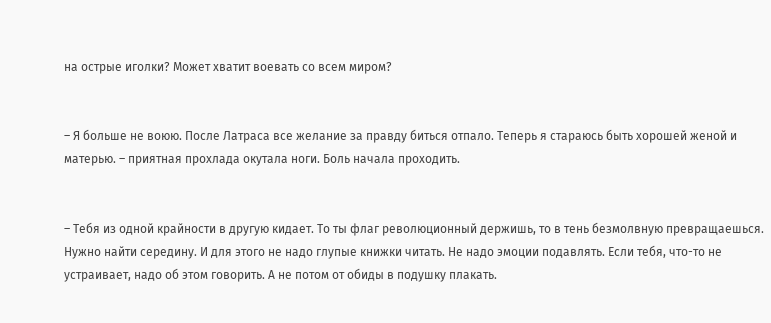на острые иголки? Может хватит воевать со всем миром?


– Я больше не воюю. После Латраса все желание за правду биться отпало. Теперь я стараюсь быть хорошей женой и матерью. – приятная прохлада окутала ноги. Боль начала проходить.


– Тебя из одной крайности в другую кидает. То ты флаг революционный держишь, то в тень безмолвную превращаешься. Нужно найти середину. И для этого не надо глупые книжки читать. Не надо эмоции подавлять. Если тебя, что-то не устраивает, надо об этом говорить. А не потом от обиды в подушку плакать.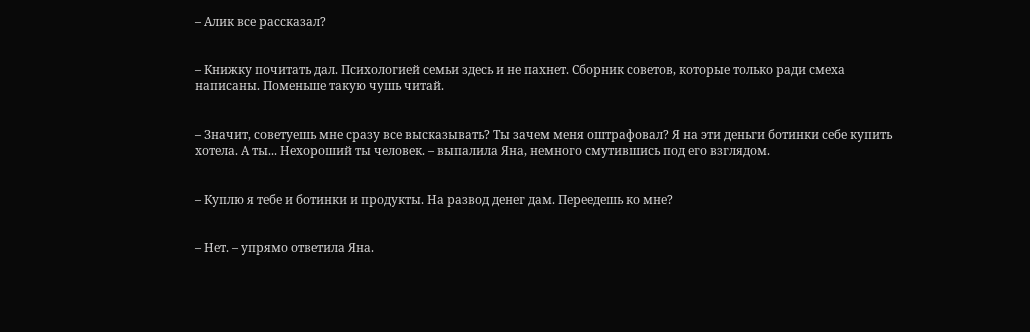– Алик все рассказал?


– Книжку почитать дал. Психологией семьи здесь и не пахнет. Сборник советов, которые только ради смеха написаны. Поменьше такую чушь читай.


– Значит, советуешь мне сразу все высказывать? Ты зачем меня оштрафовал? Я на эти деньги ботинки себе купить хотела. А ты... Нехороший ты человек. – выпалила Яна, немного смутившись под его взглядом.


– Куплю я тебе и ботинки и продукты. На развод денег дам. Переедешь ко мне?


– Нет. – упрямо ответила Яна.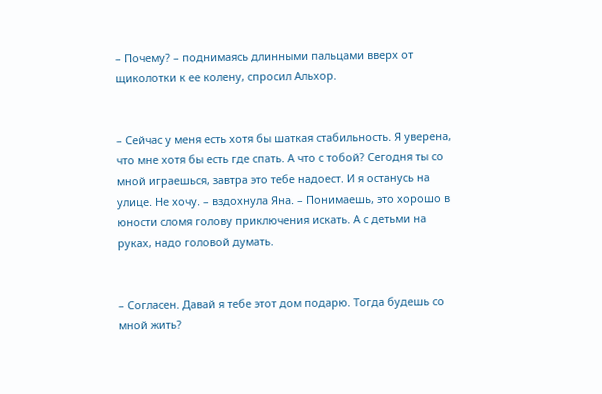– Почему? – поднимаясь длинными пальцами вверх от щиколотки к ее колену, спросил Альхор.


– Сейчас у меня есть хотя бы шаткая стабильность. Я уверена, что мне хотя бы есть где спать. А что с тобой? Сегодня ты со мной играешься, завтра это тебе надоест. И я останусь на улице. Не хочу. – вздохнула Яна. – Понимаешь, это хорошо в юности сломя голову приключения искать. А с детьми на руках, надо головой думать.


– Согласен. Давай я тебе этот дом подарю. Тогда будешь со мной жить?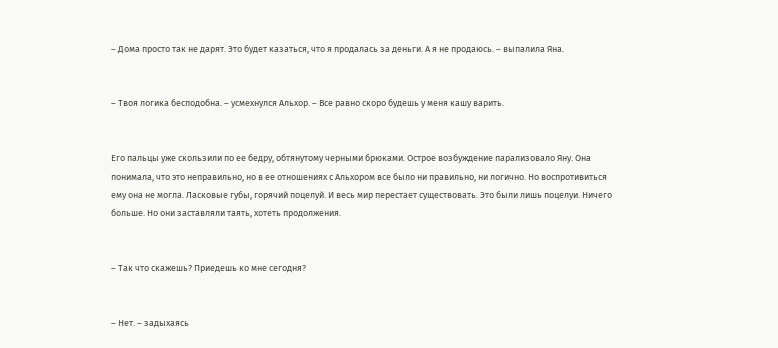– Дома просто так не дарят. Это будет казаться, что я продалась за деньги. А я не продаюсь. – выпалила Яна.


– Твоя логика бесподобна. – усмехнулся Альхор. – Все равно скоро будешь у меня кашу варить.


Его пальцы уже скользили по ее бедру, обтянутому черными брюками. Острое возбуждение парализовало Яну. Она понимала, что это неправильно, но в ее отношениях с Альхором все было ни правильно, ни логично. Но воспротивиться ему она не могла. Ласковые губы, горячий поцелуй. И весь мир перестает существовать. Это были лишь поцелуи. Ничего больше. Но они заставляли таять, хотеть продолжения.


– Так что скажешь? Приедешь ко мне сегодня?


– Нет. – задыхаясь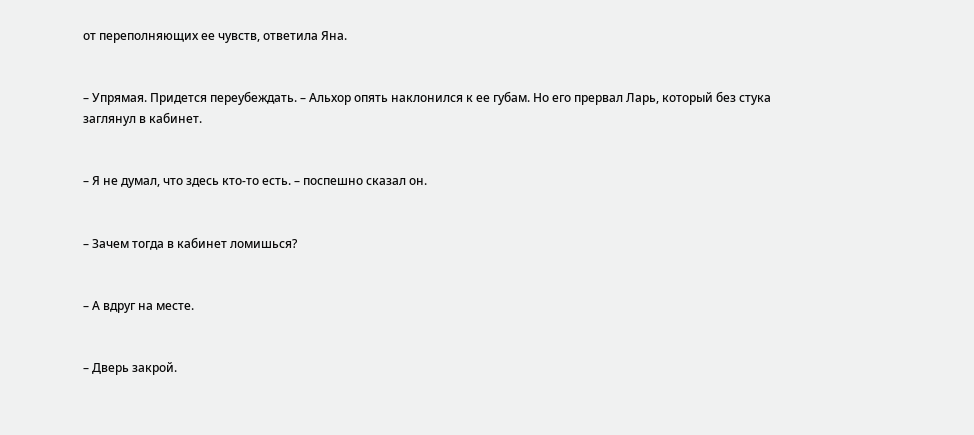от переполняющих ее чувств, ответила Яна.


– Упрямая. Придется переубеждать. – Альхор опять наклонился к ее губам. Но его прервал Ларь, который без стука заглянул в кабинет.


– Я не думал, что здесь кто-то есть. – поспешно сказал он.


– Зачем тогда в кабинет ломишься?


– А вдруг на месте.


– Дверь закрой.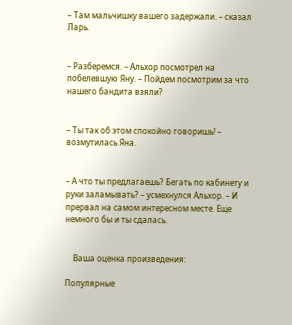– Там мальчишку вашего задержали. – сказал Ларь.


– Разберемся. – Альхор посмотрел на побелевшую Яну. – Пойдем посмотрим за что нашего бандита взяли?


– Ты так об этом спокойно говоришь! – возмутилась Яна.


– А что ты предлагаешь? Бегать по кабинету и руки заламывать? – усмехнулся Альхор. – И прервал на самом интересном месте. Еще немного бы и ты сдалась.


    Ваша оценка произведения:

Популярные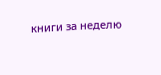книги за неделю